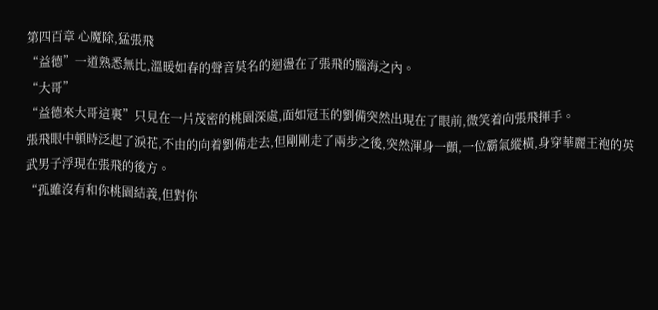第四百章 心魔除,猛張飛
“益德”一道熟悉無比,溫暖如春的聲音莫名的迴盪在了張飛的腦海之內。
“大哥”
“益德來大哥這裏”只見在一片茂密的桃園深處,面如冠玉的劉備突然出現在了眼前,微笑着向張飛揮手。
張飛眼中頓時泛起了淚花,不由的向着劉備走去,但剛剛走了兩步之後,突然渾身一顫,一位霸氣縱橫,身穿華麗王袍的英武男子浮現在張飛的後方。
“孤雖沒有和你桃園結義,但對你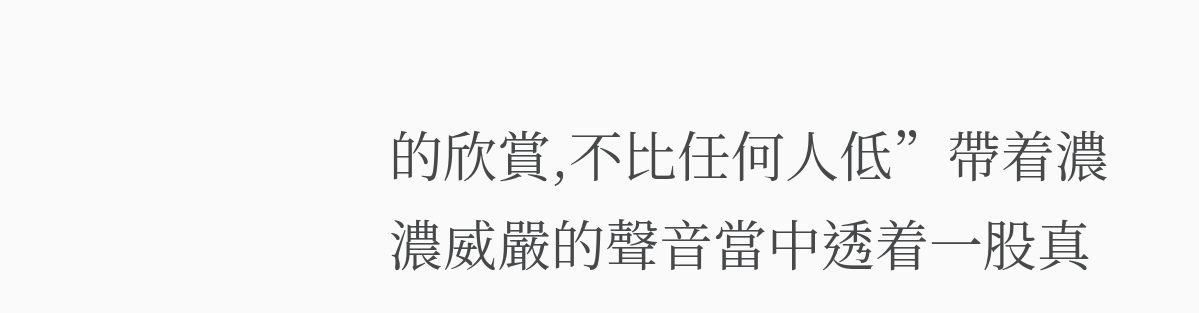的欣賞,不比任何人低”帶着濃濃威嚴的聲音當中透着一股真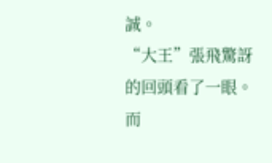誠。
“大王”張飛驚訝的回頭看了一眼。
而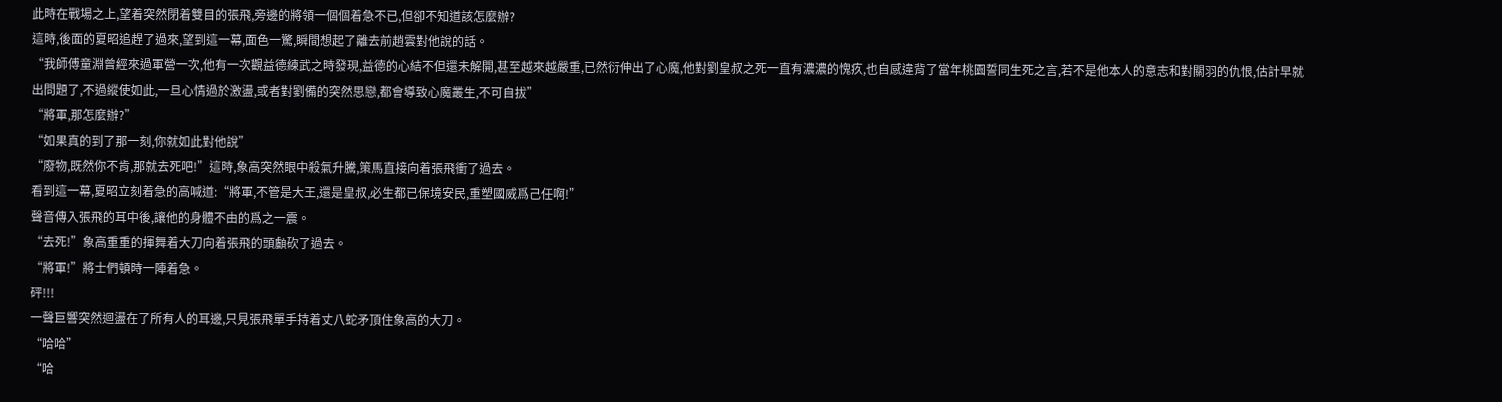此時在戰場之上,望着突然閉着雙目的張飛,旁邊的將領一個個着急不已,但卻不知道該怎麼辦?
這時,後面的夏昭追趕了過來,望到這一幕,面色一驚,瞬間想起了離去前趙雲對他說的話。
“我師傅童淵曾經來過軍營一次,他有一次觀益德練武之時發現,益德的心結不但還未解開,甚至越來越嚴重,已然衍伸出了心魔,他對劉皇叔之死一直有濃濃的愧疚,也自感違背了當年桃園誓同生死之言,若不是他本人的意志和對關羽的仇恨,估計早就出問題了,不過縱使如此,一旦心情過於激盪,或者對劉備的突然思戀,都會導致心魔叢生,不可自拔”
“將軍,那怎麼辦?”
“如果真的到了那一刻,你就如此對他說”
“廢物,既然你不肯,那就去死吧!”這時,象高突然眼中殺氣升騰,策馬直接向着張飛衝了過去。
看到這一幕,夏昭立刻着急的高喊道:“將軍,不管是大王,還是皇叔,必生都已保境安民,重塑國威爲己任啊!”
聲音傳入張飛的耳中後,讓他的身體不由的爲之一震。
“去死!”象高重重的揮舞着大刀向着張飛的頭顱砍了過去。
“將軍!”將士們頓時一陣着急。
砰!!!
一聲巨響突然迴盪在了所有人的耳邊,只見張飛單手持着丈八蛇矛頂住象高的大刀。
“哈哈”
“哈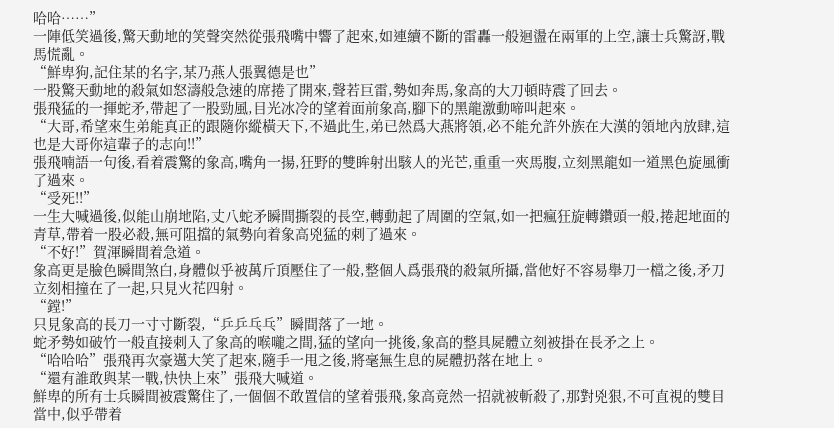哈哈……”
一陣低笑過後,驚天動地的笑聲突然從張飛嘴中響了起來,如連續不斷的雷轟一般迴盪在兩軍的上空,讓士兵驚訝,戰馬慌亂。
“鮮卑狗,記住某的名字,某乃燕人張翼德是也”
一股驚天動地的殺氣如怒濤般急速的席捲了開來,聲若巨雷,勢如奔馬,象高的大刀頓時震了回去。
張飛猛的一揮蛇矛,帶起了一股勁風,目光冰冷的望着面前象高,腳下的黑龍激動啼叫起來。
“大哥,希望來生弟能真正的跟隨你縱橫天下,不過此生,弟已然爲大燕將領,必不能允許外族在大漢的領地內放肆,這也是大哥你這輩子的志向!!”
張飛喃語一句後,看着震驚的象高,嘴角一揚,狂野的雙眸射出駭人的光芒,重重一夾馬腹,立刻黑龍如一道黑色旋風衝了過來。
“受死!!”
一生大喊過後,似能山崩地陷,丈八蛇矛瞬間撕裂的長空,轉動起了周圍的空氣,如一把瘋狂旋轉鑽頭一般,捲起地面的青草,帶着一股必殺,無可阻擋的氣勢向着象高兇猛的刺了過來。
“不好!”賀渾瞬間着急道。
象高更是臉色瞬間煞白,身體似乎被萬斤頂壓住了一般,整個人爲張飛的殺氣所攝,當他好不容易舉刀一檔之後,矛刀立刻相撞在了一起,只見火花四射。
“鏜!”
只見象高的長刀一寸寸斷裂,“乒乒乓乓”瞬間落了一地。
蛇矛勢如破竹一般直接刺入了象高的喉嚨之間,猛的望向一挑後,象高的整具屍體立刻被掛在長矛之上。
“哈哈哈”張飛再次豪邁大笑了起來,隨手一甩之後,將毫無生息的屍體扔落在地上。
“還有誰敢與某一戰,快快上來”張飛大喊道。
鮮卑的所有士兵瞬間被震驚住了,一個個不敢置信的望着張飛,象高竟然一招就被斬殺了,那對兇狠,不可直視的雙目當中,似乎帶着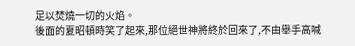足以焚燒一切的火焰。
後面的夏昭頓時笑了起來,那位絕世神將終於回來了,不由舉手高喊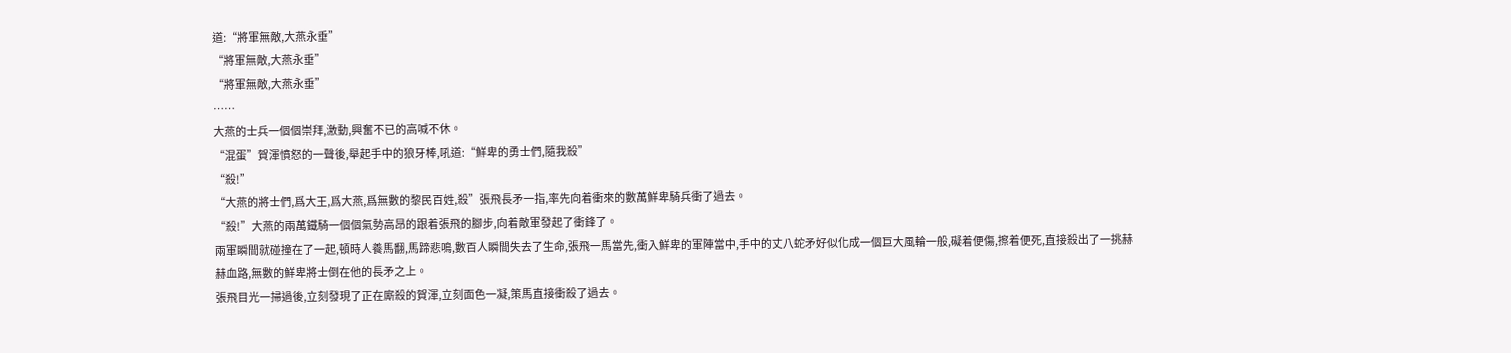道:“將軍無敵,大燕永垂”
“將軍無敵,大燕永垂”
“將軍無敵,大燕永垂”
……
大燕的士兵一個個崇拜,激動,興奮不已的高喊不休。
“混蛋”賀渾憤怒的一聲後,舉起手中的狼牙棒,吼道:“鮮卑的勇士們,隨我殺”
“殺!”
“大燕的將士們,爲大王,爲大燕,爲無數的黎民百姓,殺”張飛長矛一指,率先向着衝來的數萬鮮卑騎兵衝了過去。
“殺!”大燕的兩萬鐵騎一個個氣勢高昂的跟着張飛的腳步,向着敵軍發起了衝鋒了。
兩軍瞬間就碰撞在了一起,頓時人養馬翻,馬蹄悲鳴,數百人瞬間失去了生命,張飛一馬當先,衝入鮮卑的軍陣當中,手中的丈八蛇矛好似化成一個巨大風輪一般,礙着便傷,擦着便死,直接殺出了一挑赫赫血路,無數的鮮卑將士倒在他的長矛之上。
張飛目光一掃過後,立刻發現了正在廝殺的賀渾,立刻面色一凝,策馬直接衝殺了過去。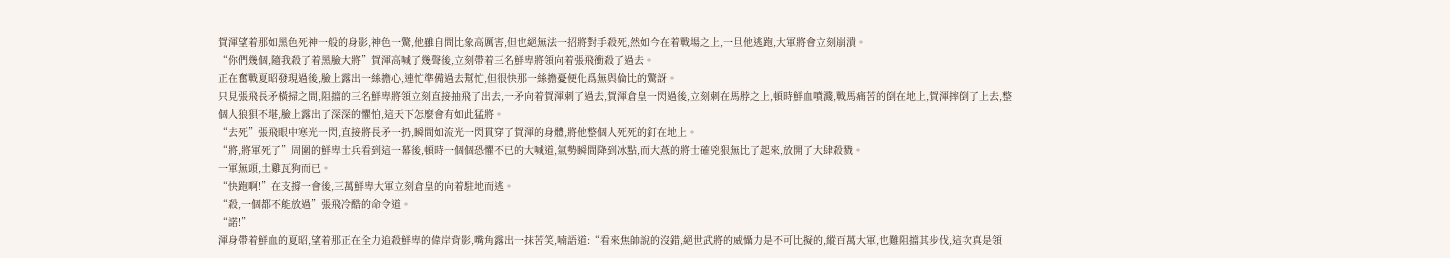賀渾望着那如黑色死神一般的身影,神色一驚,他雖自問比象高厲害,但也絕無法一招將對手殺死,然如今在着戰場之上,一旦他逃跑,大軍將會立刻崩潰。
“你們幾個,隨我殺了着黑臉大將”賀渾高喊了幾聲後,立刻帶着三名鮮卑將領向着張飛衝殺了過去。
正在奮戰夏昭發現過後,臉上露出一絲擔心,連忙準備過去幫忙,但很快那一絲擔憂便化爲無與倫比的驚訝。
只見張飛長矛橫掃之間,阻擋的三名鮮卑將領立刻直接抽飛了出去,一矛向着賀渾刺了過去,賀渾倉皇一閃過後,立刻刺在馬脖之上,頓時鮮血噴濺,戰馬痛苦的倒在地上,賀渾摔倒了上去,整個人狼狽不堪,臉上露出了深深的懼怕,這天下怎麼會有如此猛將。
“去死”張飛眼中寒光一閃,直接將長矛一扔,瞬間如流光一閃貫穿了賀渾的身體,將他整個人死死的釘在地上。
“將,將軍死了”周圍的鮮卑士兵看到這一幕後,頓時一個個恐懼不已的大喊道,氣勢瞬間降到冰點,而大燕的將士確兇狠無比了起來,放開了大肆殺戮。
一軍無頭,土雞瓦狗而已。
“快跑啊!”在支撐一會後,三萬鮮卑大軍立刻倉皇的向着駐地而逃。
“殺,一個都不能放過”張飛冷酷的命令道。
“諾!”
渾身帶着鮮血的夏昭,望着那正在全力追殺鮮卑的偉岸背影,嘴角露出一抹苦笑,喃語道:“看來焦帥說的沒錯,絕世武將的威懾力是不可比擬的,縱百萬大軍,也難阻擋其步伐,這次真是領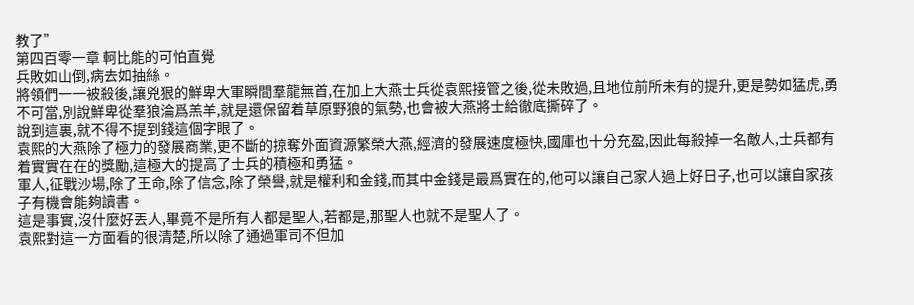教了”
第四百零一章 軻比能的可怕直覺
兵敗如山倒,病去如抽絲。
將領們一一被殺後,讓兇狠的鮮卑大軍瞬間羣龍無首,在加上大燕士兵從袁熙接管之後,從未敗過,且地位前所未有的提升,更是勢如猛虎,勇不可當,別說鮮卑從羣狼淪爲羔羊,就是還保留着草原野狼的氣勢,也會被大燕將士給徹底撕碎了。
說到這裏,就不得不提到錢這個字眼了。
袁熙的大燕除了極力的發展商業,更不斷的掠奪外面資源繁榮大燕,經濟的發展速度極快,國庫也十分充盈,因此每殺掉一名敵人,士兵都有着實實在在的獎勵,這極大的提高了士兵的積極和勇猛。
軍人,征戰沙場,除了王命,除了信念,除了榮譽,就是權利和金錢,而其中金錢是最爲實在的,他可以讓自己家人過上好日子,也可以讓自家孩子有機會能夠讀書。
這是事實,沒什麼好丟人,畢竟不是所有人都是聖人,若都是,那聖人也就不是聖人了。
袁熙對這一方面看的很清楚,所以除了通過軍司不但加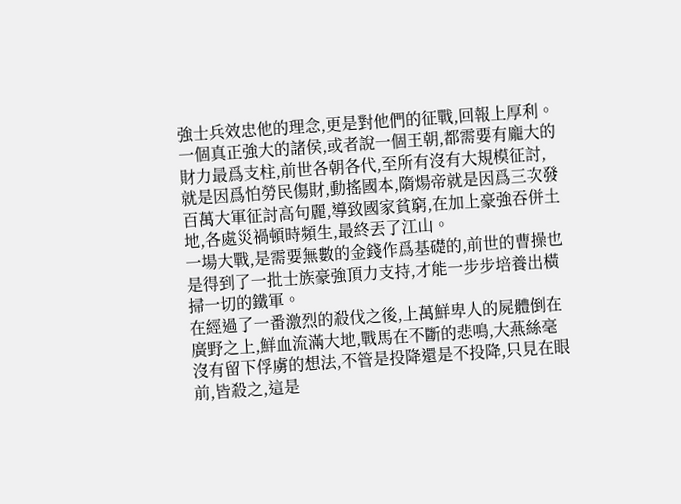強士兵效忠他的理念,更是對他們的征戰,回報上厚利。
一個真正強大的諸侯,或者說一個王朝,都需要有龐大的財力最爲支柱,前世各朝各代,至所有沒有大規模征討,就是因爲怕勞民傷財,動搖國本,隋煬帝就是因爲三次發百萬大軍征討高句麗,導致國家貧窮,在加上豪強吞併土地,各處災禍頓時頻生,最終丟了江山。
一場大戰,是需要無數的金錢作爲基礎的,前世的曹操也是得到了一批士族豪強頂力支持,才能一步步培養出橫掃一切的鐵軍。
在經過了一番激烈的殺伐之後,上萬鮮卑人的屍體倒在廣野之上,鮮血流滿大地,戰馬在不斷的悲鳴,大燕絲毫沒有留下俘虜的想法,不管是投降還是不投降,只見在眼前,皆殺之,這是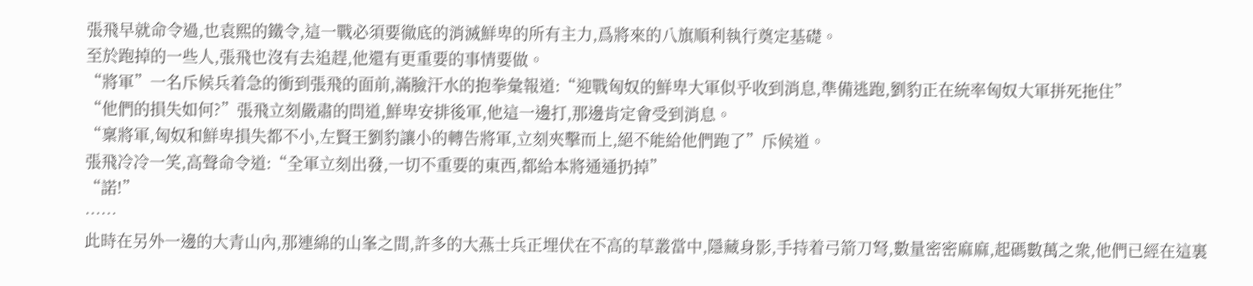張飛早就命令過,也袁熙的鐵令,這一戰必須要徹底的消滅鮮卑的所有主力,爲將來的八旗順利執行奠定基礎。
至於跑掉的一些人,張飛也沒有去追趕,他還有更重要的事情要做。
“將軍”一名斥候兵着急的衝到張飛的面前,滿臉汗水的抱拳彙報道:“迎戰匈奴的鮮卑大軍似乎收到消息,準備逃跑,劉豹正在統率匈奴大軍拼死拖住”
“他們的損失如何?”張飛立刻嚴肅的問道,鮮卑安排後軍,他這一邊打,那邊肯定會受到消息。
“稟將軍,匈奴和鮮卑損失都不小,左賢王劉豹讓小的轉告將軍,立刻夾擊而上,絕不能給他們跑了”斥候道。
張飛冷冷一笑,高聲命令道:“全軍立刻出發,一切不重要的東西,都給本將通通扔掉”
“諾!”
……
此時在另外一邊的大青山內,那連綿的山峯之間,許多的大燕士兵正埋伏在不高的草叢當中,隱藏身影,手持着弓箭刀弩,數量密密麻麻,起碼數萬之衆,他們已經在這裏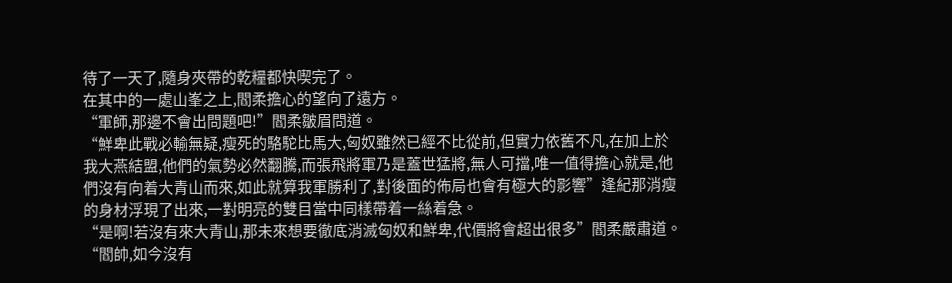待了一天了,隨身夾帶的乾糧都快喫完了。
在其中的一處山峯之上,閻柔擔心的望向了遠方。
“軍師,那邊不會出問題吧!”閻柔皺眉問道。
“鮮卑此戰必輸無疑,瘦死的駱駝比馬大,匈奴雖然已經不比從前,但實力依舊不凡,在加上於我大燕結盟,他們的氣勢必然翻騰,而張飛將軍乃是蓋世猛將,無人可擋,唯一值得擔心就是,他們沒有向着大青山而來,如此就算我軍勝利了,對後面的佈局也會有極大的影響”逢紀那消瘦的身材浮現了出來,一對明亮的雙目當中同樣帶着一絲着急。
“是啊!若沒有來大青山,那未來想要徹底消滅匈奴和鮮卑,代價將會超出很多”閻柔嚴肅道。
“閻帥,如今沒有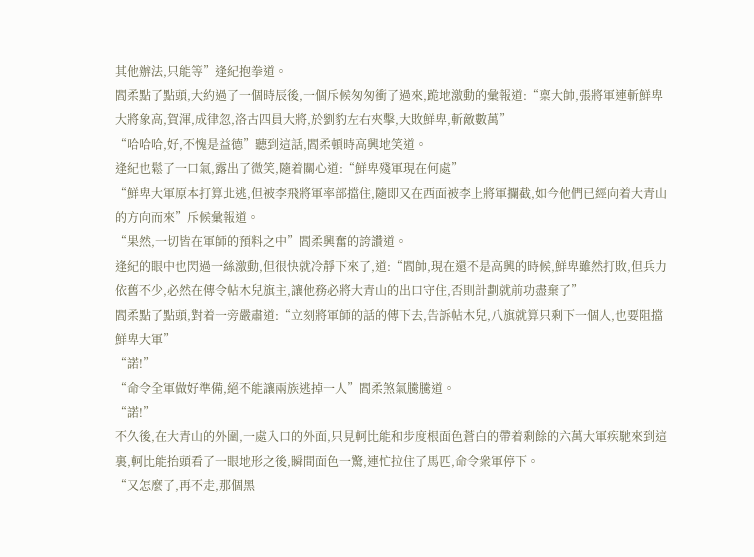其他辦法,只能等”逢紀抱拳道。
閻柔點了點頭,大約過了一個時辰後,一個斥候匆匆衝了過來,跪地激動的彙報道:“稟大帥,張將軍連斬鮮卑大將象高,賀渾,成律忽,洛古四員大將,於劉豹左右夾擊,大敗鮮卑,斬敵數萬”
“哈哈哈,好,不愧是益德”聽到這話,閻柔頓時高興地笑道。
逢紀也鬆了一口氣,露出了微笑,隨着關心道:“鮮卑殘軍現在何處”
“鮮卑大軍原本打算北逃,但被李飛將軍率部擋住,隨即又在西面被李上將軍攔截,如今他們已經向着大青山的方向而來”斥候彙報道。
“果然,一切皆在軍師的預料之中”閻柔興奮的誇讚道。
逢紀的眼中也閃過一絲激動,但很快就冷靜下來了,道:“閻帥,現在還不是高興的時候,鮮卑雖然打敗,但兵力依舊不少,必然在傳令帖木兒旗主,讓他務必將大青山的出口守住,否則計劃就前功盡棄了”
閻柔點了點頭,對着一旁嚴肅道:“立刻將軍師的話的傳下去,告訴帖木兒,八旗就算只剩下一個人,也要阻擋鮮卑大軍”
“諾!”
“命令全軍做好準備,絕不能讓兩族逃掉一人”閻柔煞氣騰騰道。
“諾!”
不久後,在大青山的外圍,一處入口的外面,只見軻比能和步度根面色蒼白的帶着剩餘的六萬大軍疾馳來到這裏,軻比能抬頭看了一眼地形之後,瞬間面色一驚,連忙拉住了馬匹,命令衆軍停下。
“又怎麼了,再不走,那個黑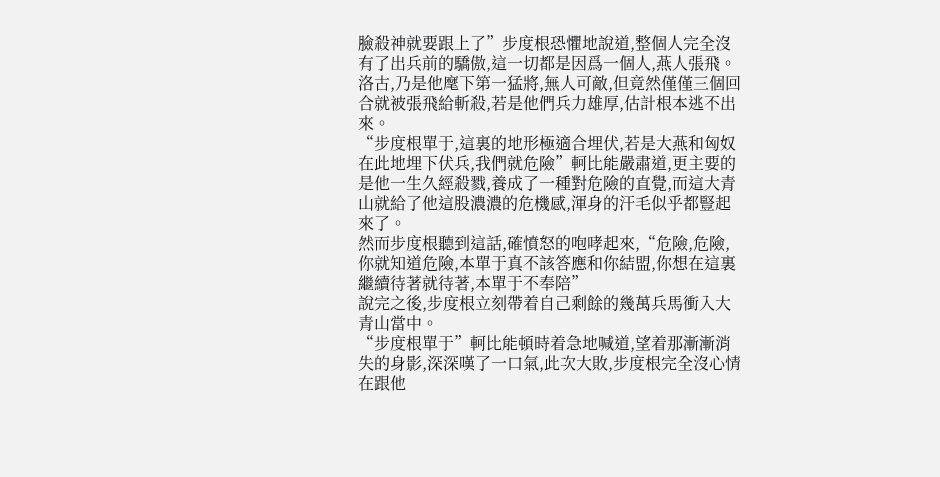臉殺神就要跟上了”步度根恐懼地說道,整個人完全沒有了出兵前的驕傲,這一切都是因爲一個人,燕人張飛。
洛古,乃是他麾下第一猛將,無人可敵,但竟然僅僅三個回合就被張飛給斬殺,若是他們兵力雄厚,估計根本逃不出來。
“步度根單于,這裏的地形極適合埋伏,若是大燕和匈奴在此地埋下伏兵,我們就危險”軻比能嚴肅道,更主要的是他一生久經殺戮,養成了一種對危險的直覺,而這大青山就給了他這股濃濃的危機感,渾身的汗毛似乎都豎起來了。
然而步度根聽到這話,確憤怒的咆哮起來,“危險,危險,你就知道危險,本單于真不該答應和你結盟,你想在這裏繼續待著就待著,本單于不奉陪”
說完之後,步度根立刻帶着自己剩餘的幾萬兵馬衝入大青山當中。
“步度根單于”軻比能頓時着急地喊道,望着那漸漸消失的身影,深深嘆了一口氣,此次大敗,步度根完全沒心情在跟他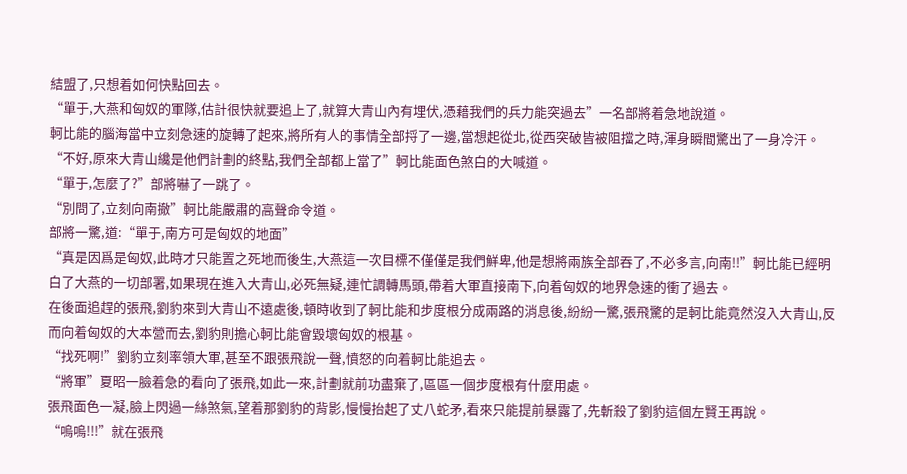結盟了,只想着如何快點回去。
“單于,大燕和匈奴的軍隊,估計很快就要追上了,就算大青山內有埋伏,憑藉我們的兵力能突過去”一名部將着急地說道。
軻比能的腦海當中立刻急速的旋轉了起來,將所有人的事情全部捋了一邊,當想起從北,從西突破皆被阻擋之時,渾身瞬間驚出了一身冷汗。
“不好,原來大青山纔是他們計劃的終點,我們全部都上當了”軻比能面色煞白的大喊道。
“單于,怎麼了?”部將嚇了一跳了。
“別問了,立刻向南撤”軻比能嚴肅的高聲命令道。
部將一驚,道:“單于,南方可是匈奴的地面”
“真是因爲是匈奴,此時才只能置之死地而後生,大燕這一次目標不僅僅是我們鮮卑,他是想將兩族全部吞了,不必多言,向南!!”軻比能已經明白了大燕的一切部署,如果現在進入大青山,必死無疑,連忙調轉馬頭,帶着大軍直接南下,向着匈奴的地界急速的衝了過去。
在後面追趕的張飛,劉豹來到大青山不遠處後,頓時收到了軻比能和步度根分成兩路的消息後,紛紛一驚,張飛驚的是軻比能竟然沒入大青山,反而向着匈奴的大本營而去,劉豹則擔心軻比能會毀壞匈奴的根基。
“找死啊!”劉豹立刻率領大軍,甚至不跟張飛說一聲,憤怒的向着軻比能追去。
“將軍”夏昭一臉着急的看向了張飛,如此一來,計劃就前功盡棄了,區區一個步度根有什麼用處。
張飛面色一凝,臉上閃過一絲煞氣,望着那劉豹的背影,慢慢抬起了丈八蛇矛,看來只能提前暴露了,先斬殺了劉豹這個左賢王再說。
“嗚嗚!!!”就在張飛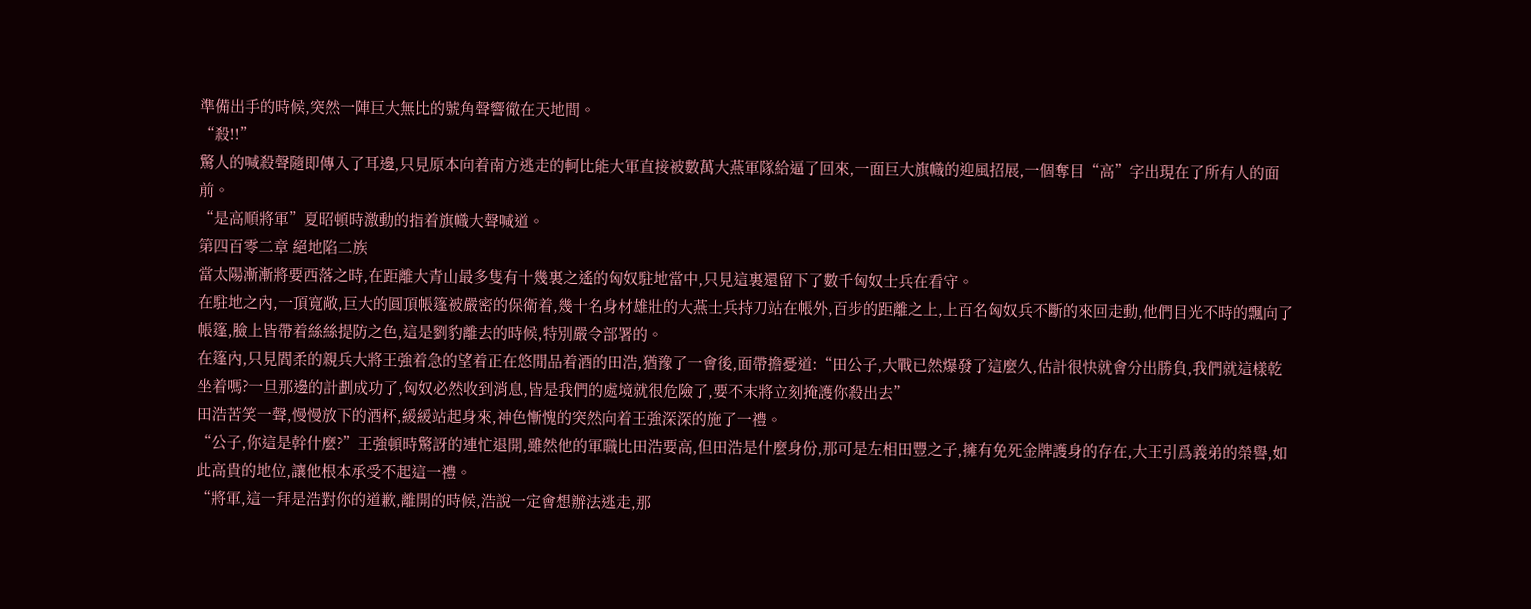準備出手的時候,突然一陣巨大無比的號角聲響徹在天地間。
“殺!!”
驚人的喊殺聲隨即傳入了耳邊,只見原本向着南方逃走的軻比能大軍直接被數萬大燕軍隊給逼了回來,一面巨大旗幟的迎風招展,一個奪目“高”字出現在了所有人的面前。
“是高順將軍”夏昭頓時激動的指着旗幟大聲喊道。
第四百零二章 絕地陷二族
當太陽漸漸將要西落之時,在距離大青山最多隻有十幾裏之遙的匈奴駐地當中,只見這裏還留下了數千匈奴士兵在看守。
在駐地之內,一頂寬敞,巨大的圓頂帳篷被嚴密的保衛着,幾十名身材雄壯的大燕士兵持刀站在帳外,百步的距離之上,上百名匈奴兵不斷的來回走動,他們目光不時的飄向了帳篷,臉上皆帶着絲絲提防之色,這是劉豹離去的時候,特別嚴令部署的。
在篷內,只見閻柔的親兵大將王強着急的望着正在悠閒品着酒的田浩,猶豫了一會後,面帶擔憂道:“田公子,大戰已然爆發了這麼久,估計很快就會分出勝負,我們就這樣乾坐着嗎?一旦那邊的計劃成功了,匈奴必然收到消息,皆是我們的處境就很危險了,要不末將立刻掩護你殺出去”
田浩苦笑一聲,慢慢放下的酒杯,緩緩站起身來,神色慚愧的突然向着王強深深的施了一禮。
“公子,你這是幹什麼?”王強頓時驚訝的連忙退開,雖然他的軍職比田浩要高,但田浩是什麼身份,那可是左相田豐之子,擁有免死金牌護身的存在,大王引爲義弟的榮譽,如此高貴的地位,讓他根本承受不起這一禮。
“將軍,這一拜是浩對你的道歉,離開的時候,浩說一定會想辦法逃走,那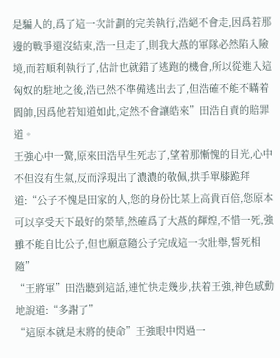是騙人的,爲了這一次計劃的完美執行,浩絕不會走,因爲若那邊的戰爭還沒結束,浩一旦走了,則我大燕的軍隊必然陷入險境,而若順利執行了,估計也就錯了逃跑的機會,所以從進入這匈奴的駐地之後,浩已然不準備逃出去了,但浩確不能不瞞着閻帥,因爲他若知道如此,定然不會讓皓來”田浩自責的賠罪道。
王強心中一驚,原來田浩早生死志了,望着那慚愧的目光,心中不但沒有生氣,反而浮現出了濃濃的敬佩,拱手單膝跪拜道:“公子不愧是田家的人,您的身份比某上高貴百倍,您原本可以享受天下最好的榮華,然確爲了大燕的輝煌,不惜一死,強雖不能自比公子,但也願意隨公子完成這一次壯舉,誓死相隨”
“王將軍”田浩聽到這話,連忙快走幾步,扶着王強,神色感動地說道:“多謝了”
“這原本就是末將的使命”王強眼中閃過一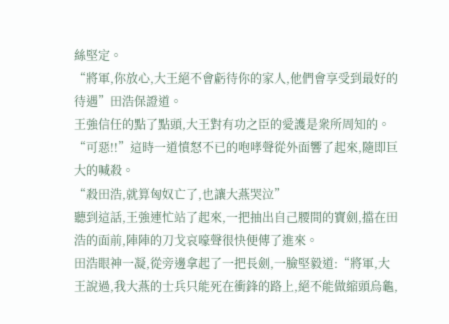絲堅定。
“將軍,你放心,大王絕不會虧待你的家人,他們會享受到最好的待遇”田浩保證道。
王強信任的點了點頭,大王對有功之臣的愛護是衆所周知的。
“可惡!!”這時一道憤怒不已的咆哮聲從外面響了起來,隨即巨大的喊殺。
“殺田浩,就算匈奴亡了,也讓大燕哭泣”
聽到這話,王強連忙站了起來,一把抽出自己腰間的寶劍,擋在田浩的面前,陣陣的刀戈哀嚎聲很快便傳了進來。
田浩眼神一凝,從旁邊拿起了一把長劍,一臉堅毅道:“將軍,大王說過,我大燕的士兵只能死在衝鋒的路上,絕不能做縮頭烏龜,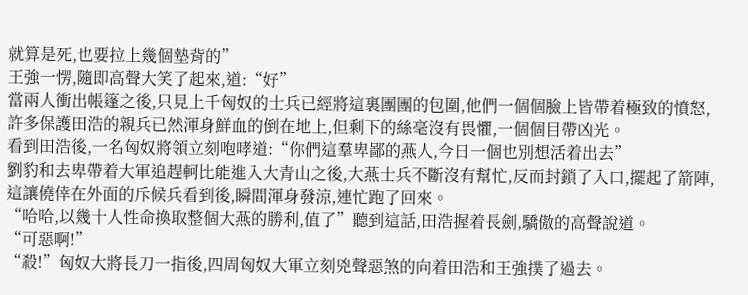就算是死,也要拉上幾個墊背的”
王強一愣,隨即高聲大笑了起來,道:“好”
當兩人衝出帳篷之後,只見上千匈奴的士兵已經將這裏團團的包圍,他們一個個臉上皆帶着極致的憤怒,許多保護田浩的親兵已然渾身鮮血的倒在地上,但剩下的絲毫沒有畏懼,一個個目帶凶光。
看到田浩後,一名匈奴將領立刻咆哮道:“你們這羣卑鄙的燕人,今日一個也別想活着出去”
劉豹和去卑帶着大軍追趕軻比能進入大青山之後,大燕士兵不斷沒有幫忙,反而封鎖了入口,擺起了箭陣,這讓僥倖在外面的斥候兵看到後,瞬間渾身發涼,連忙跑了回來。
“哈哈,以幾十人性命換取整個大燕的勝利,值了”聽到這話,田浩握着長劍,驕傲的高聲說道。
“可惡啊!”
“殺!”匈奴大將長刀一指後,四周匈奴大軍立刻兇聲惡煞的向着田浩和王強撲了過去。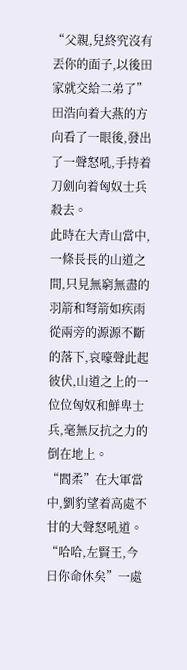“父親,兒終究沒有丟你的面子,以後田家就交給二弟了”
田浩向着大燕的方向看了一眼後,發出了一聲怒吼,手持着刀劍向着匈奴士兵殺去。
此時在大青山當中,一條長長的山道之間,只見無窮無盡的羽箭和弩箭如疾雨從兩旁的源源不斷的落下,哀嚎聲此起彼伏,山道之上的一位位匈奴和鮮卑士兵,毫無反抗之力的倒在地上。
“閻柔”在大軍當中,劉豹望着高處不甘的大聲怒吼道。
“哈哈,左賢王,今日你命休矣”一處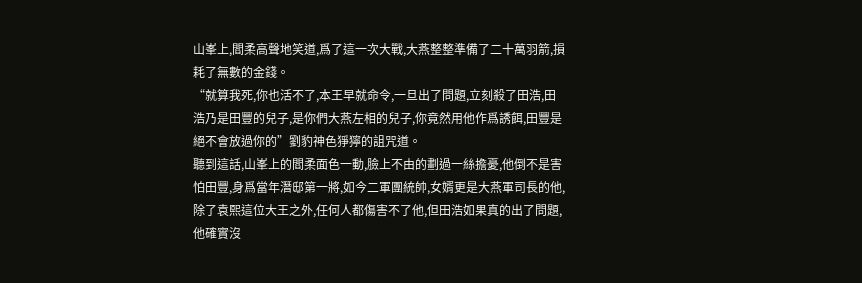山峯上,閻柔高聲地笑道,爲了這一次大戰,大燕整整準備了二十萬羽箭,損耗了無數的金錢。
“就算我死,你也活不了,本王早就命令,一旦出了問題,立刻殺了田浩,田浩乃是田豐的兒子,是你們大燕左相的兒子,你竟然用他作爲誘餌,田豐是絕不會放過你的”劉豹神色猙獰的詛咒道。
聽到這話,山峯上的閻柔面色一動,臉上不由的劃過一絲擔憂,他倒不是害怕田豐,身爲當年潛邸第一將,如今二軍團統帥,女婿更是大燕軍司長的他,除了袁熙這位大王之外,任何人都傷害不了他,但田浩如果真的出了問題,他確實沒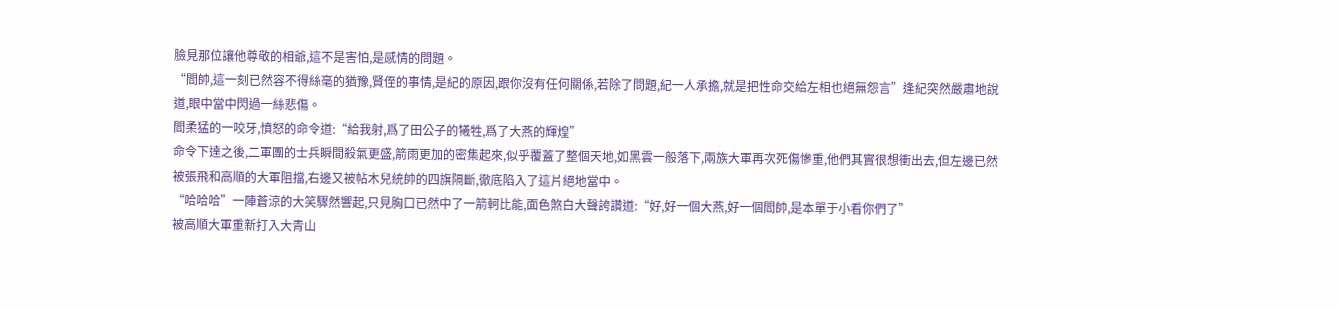臉見那位讓他尊敬的相爺,這不是害怕,是感情的問題。
“閻帥,這一刻已然容不得絲毫的猶豫,賢侄的事情,是紀的原因,跟你沒有任何關係,若除了問題,紀一人承擔,就是把性命交給左相也絕無怨言”逢紀突然嚴肅地說道,眼中當中閃過一絲悲傷。
閻柔猛的一咬牙,憤怒的命令道:“給我射,爲了田公子的犧牲,爲了大燕的輝煌”
命令下達之後,二軍團的士兵瞬間殺氣更盛,箭雨更加的密集起來,似乎覆蓋了整個天地,如黑雲一般落下,兩族大軍再次死傷慘重,他們其實很想衝出去,但左邊已然被張飛和高順的大軍阻擋,右邊又被帖木兒統帥的四旗隔斷,徹底陷入了這片絕地當中。
“哈哈哈”一陣蒼涼的大笑驟然響起,只見胸口已然中了一箭軻比能,面色煞白大聲誇讚道:“好,好一個大燕,好一個閻帥,是本單于小看你們了”
被高順大軍重新打入大青山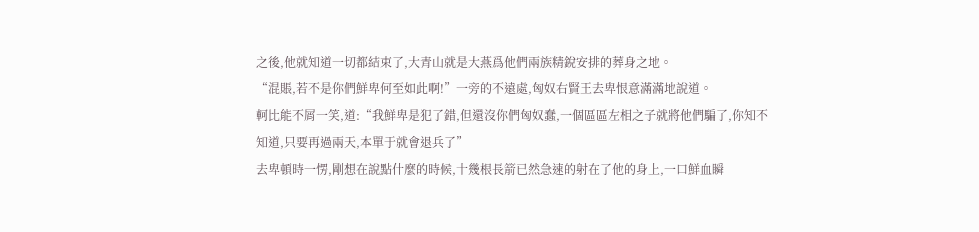之後,他就知道一切都結束了,大青山就是大燕爲他們兩族精銳安排的葬身之地。
“混賬,若不是你們鮮卑何至如此啊!”一旁的不遠處,匈奴右賢王去卑恨意滿滿地說道。
軻比能不屑一笑,道:“我鮮卑是犯了錯,但還沒你們匈奴蠢,一個區區左相之子就將他們騙了,你知不知道,只要再過兩天,本單于就會退兵了”
去卑頓時一愣,剛想在說點什麼的時候,十幾根長箭已然急速的射在了他的身上,一口鮮血瞬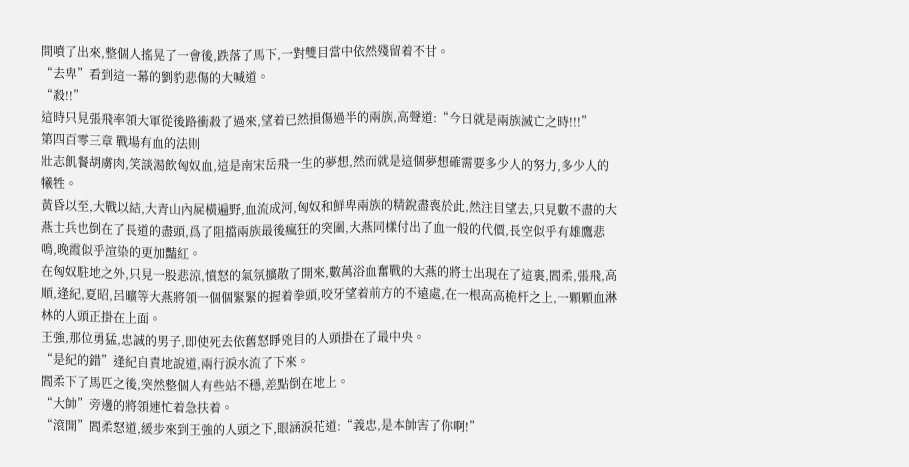間噴了出來,整個人搖晃了一會後,跌落了馬下,一對雙目當中依然殘留着不甘。
“去卑”看到這一幕的劉豹悲傷的大喊道。
“殺!!”
這時只見張飛率領大軍從後路衝殺了過來,望着已然損傷過半的兩族,高聲道:“今日就是兩族滅亡之時!!!”
第四百零三章 戰場有血的法則
壯志飢餐胡虜肉,笑談渴飲匈奴血,這是南宋岳飛一生的夢想,然而就是這個夢想確需要多少人的努力,多少人的犧牲。
黃昏以至,大戰以結,大青山內屍橫遍野,血流成河,匈奴和鮮卑兩族的精銳盡喪於此,然注目望去,只見數不盡的大燕士兵也倒在了長道的盡頭,爲了阻擋兩族最後瘋狂的突圍,大燕同樣付出了血一般的代價,長空似乎有雄鷹悲鳴,晚霞似乎渲染的更加豔紅。
在匈奴駐地之外,只見一股悲涼,憤怒的氣氛擴散了開來,數萬浴血奮戰的大燕的將士出現在了這裏,閻柔,張飛,高順,逢紀,夏昭,呂曠等大燕將領一個個緊緊的握着拳頭,咬牙望着前方的不遠處,在一根高高桅杆之上,一顆顆血淋林的人頭正掛在上面。
王強,那位勇猛,忠誠的男子,即使死去依舊怒睜兇目的人頭掛在了最中央。
“是紀的錯”逢紀自責地說道,兩行淚水流了下來。
閻柔下了馬匹之後,突然整個人有些站不穩,差點倒在地上。
“大帥”旁邊的將領連忙着急扶着。
“滾開”閻柔怒道,緩步來到王強的人頭之下,眼涵淚花道:“義忠,是本帥害了你啊!”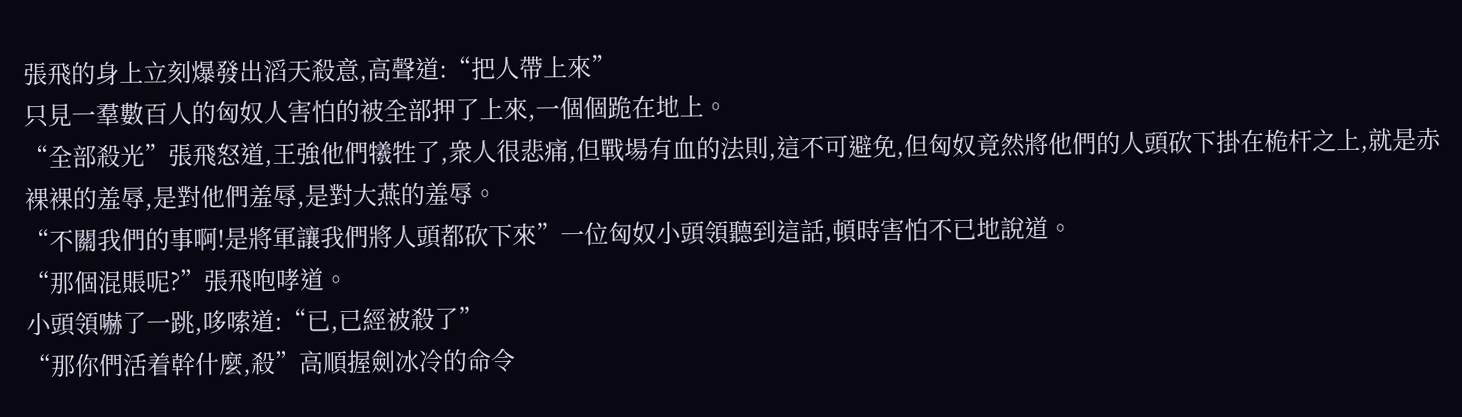張飛的身上立刻爆發出滔天殺意,高聲道:“把人帶上來”
只見一羣數百人的匈奴人害怕的被全部押了上來,一個個跪在地上。
“全部殺光”張飛怒道,王強他們犧牲了,衆人很悲痛,但戰場有血的法則,這不可避免,但匈奴竟然將他們的人頭砍下掛在桅杆之上,就是赤裸裸的羞辱,是對他們羞辱,是對大燕的羞辱。
“不關我們的事啊!是將軍讓我們將人頭都砍下來”一位匈奴小頭領聽到這話,頓時害怕不已地說道。
“那個混賬呢?”張飛咆哮道。
小頭領嚇了一跳,哆嗦道:“已,已經被殺了”
“那你們活着幹什麼,殺”高順握劍冰冷的命令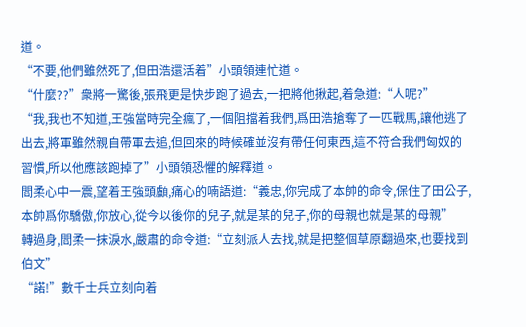道。
“不要,他們雖然死了,但田浩還活着”小頭領連忙道。
“什麼??”衆將一驚後,張飛更是快步跑了過去,一把將他揪起,着急道:“人呢?”
“我,我也不知道,王強當時完全瘋了,一個阻擋着我們,爲田浩搶奪了一匹戰馬,讓他逃了出去,將軍雖然親自帶軍去追,但回來的時候確並沒有帶任何東西,這不符合我們匈奴的習慣,所以他應該跑掉了”小頭領恐懼的解釋道。
閻柔心中一震,望着王強頭顱,痛心的喃語道:“義忠,你完成了本帥的命令,保住了田公子,本帥爲你驕傲,你放心,從今以後你的兒子,就是某的兒子,你的母親也就是某的母親”
轉過身,閻柔一抹淚水,嚴肅的命令道:“立刻派人去找,就是把整個草原翻過來,也要找到伯文”
“諾!”數千士兵立刻向着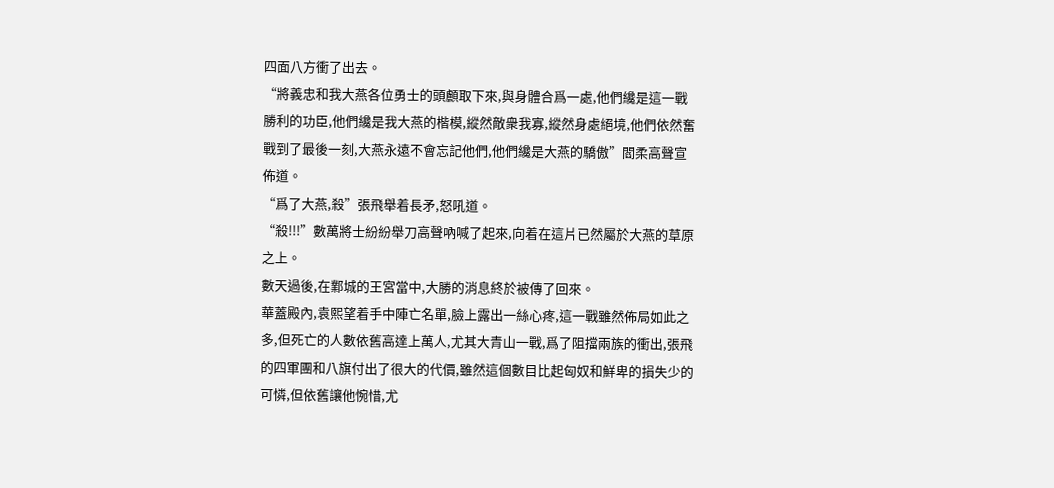四面八方衝了出去。
“將義忠和我大燕各位勇士的頭顱取下來,與身體合爲一處,他們纔是這一戰勝利的功臣,他們纔是我大燕的楷模,縱然敵衆我寡,縱然身處絕境,他們依然奮戰到了最後一刻,大燕永遠不會忘記他們,他們纔是大燕的驕傲”閻柔高聲宣佈道。
“爲了大燕,殺”張飛舉着長矛,怒吼道。
“殺!!!”數萬將士紛紛舉刀高聲吶喊了起來,向着在這片已然屬於大燕的草原之上。
數天過後,在鄴城的王宮當中,大勝的消息終於被傳了回來。
華蓋殿內,袁熙望着手中陣亡名單,臉上露出一絲心疼,這一戰雖然佈局如此之多,但死亡的人數依舊高達上萬人,尤其大青山一戰,爲了阻擋兩族的衝出,張飛的四軍團和八旗付出了很大的代價,雖然這個數目比起匈奴和鮮卑的損失少的可憐,但依舊讓他惋惜,尤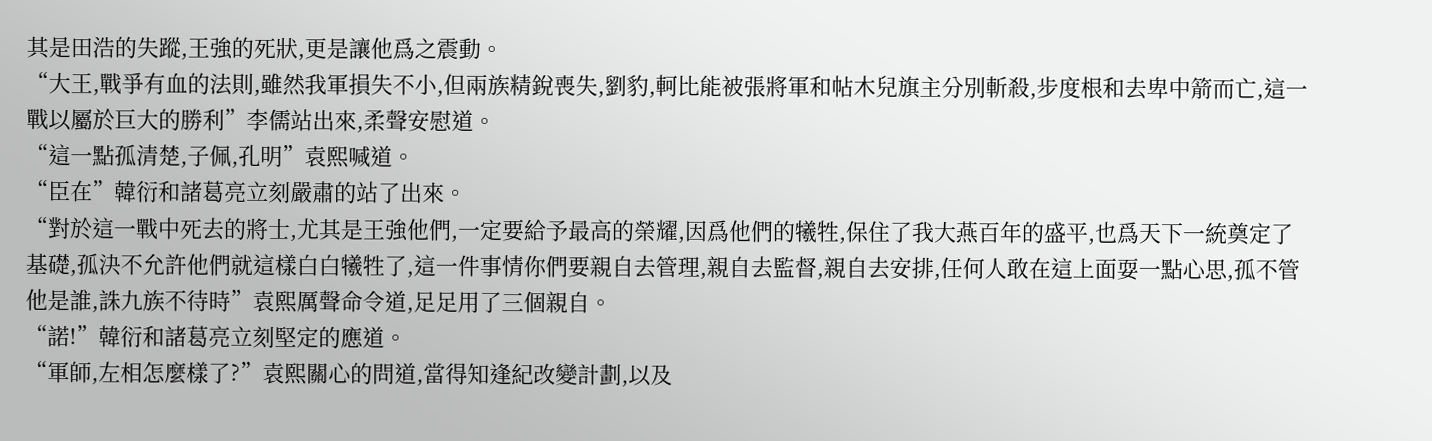其是田浩的失蹤,王強的死狀,更是讓他爲之震動。
“大王,戰爭有血的法則,雖然我軍損失不小,但兩族精銳喪失,劉豹,軻比能被張將軍和帖木兒旗主分別斬殺,步度根和去卑中箭而亡,這一戰以屬於巨大的勝利”李儒站出來,柔聲安慰道。
“這一點孤清楚,子佩,孔明”袁熙喊道。
“臣在”韓衍和諸葛亮立刻嚴肅的站了出來。
“對於這一戰中死去的將士,尤其是王強他們,一定要給予最高的榮耀,因爲他們的犧牲,保住了我大燕百年的盛平,也爲天下一統奠定了基礎,孤決不允許他們就這樣白白犧牲了,這一件事情你們要親自去管理,親自去監督,親自去安排,任何人敢在這上面耍一點心思,孤不管他是誰,誅九族不待時”袁熙厲聲命令道,足足用了三個親自。
“諾!”韓衍和諸葛亮立刻堅定的應道。
“軍師,左相怎麼樣了?”袁熙關心的問道,當得知逢紀改變計劃,以及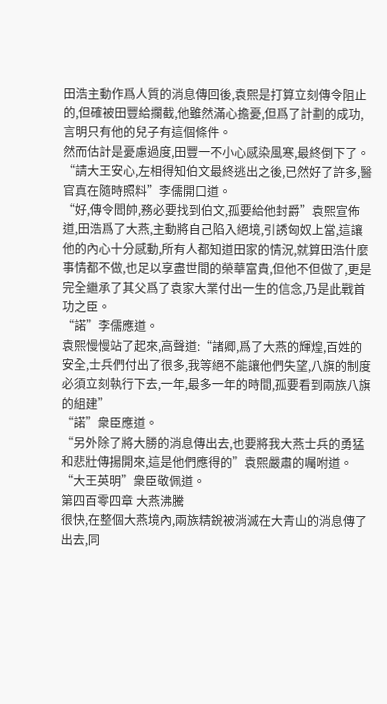田浩主動作爲人質的消息傳回後,袁熙是打算立刻傳令阻止的,但確被田豐給攔截,他雖然滿心擔憂,但爲了計劃的成功,言明只有他的兒子有這個條件。
然而估計是憂慮過度,田豐一不小心感染風寒,最終倒下了。
“請大王安心,左相得知伯文最終逃出之後,已然好了許多,醫官真在隨時照料”李儒開口道。
“好,傳令閻帥,務必要找到伯文,孤要給他封爵”袁熙宣佈道,田浩爲了大燕,主動將自己陷入絕境,引誘匈奴上當,這讓他的內心十分感動,所有人都知道田家的情況,就算田浩什麼事情都不做,也足以享盡世間的榮華富貴,但他不但做了,更是完全繼承了其父爲了袁家大業付出一生的信念,乃是此戰首功之臣。
“諾”李儒應道。
袁熙慢慢站了起來,高聲道:“諸卿,爲了大燕的輝煌,百姓的安全,士兵們付出了很多,我等絕不能讓他們失望,八旗的制度必須立刻執行下去,一年,最多一年的時間,孤要看到兩族八旗的組建”
“諾”衆臣應道。
“另外除了將大勝的消息傳出去,也要將我大燕士兵的勇猛和悲壯傳揚開來,這是他們應得的”袁熙嚴肅的囑咐道。
“大王英明”衆臣敬佩道。
第四百零四章 大燕沸騰
很快,在整個大燕境內,兩族精銳被消滅在大青山的消息傳了出去,同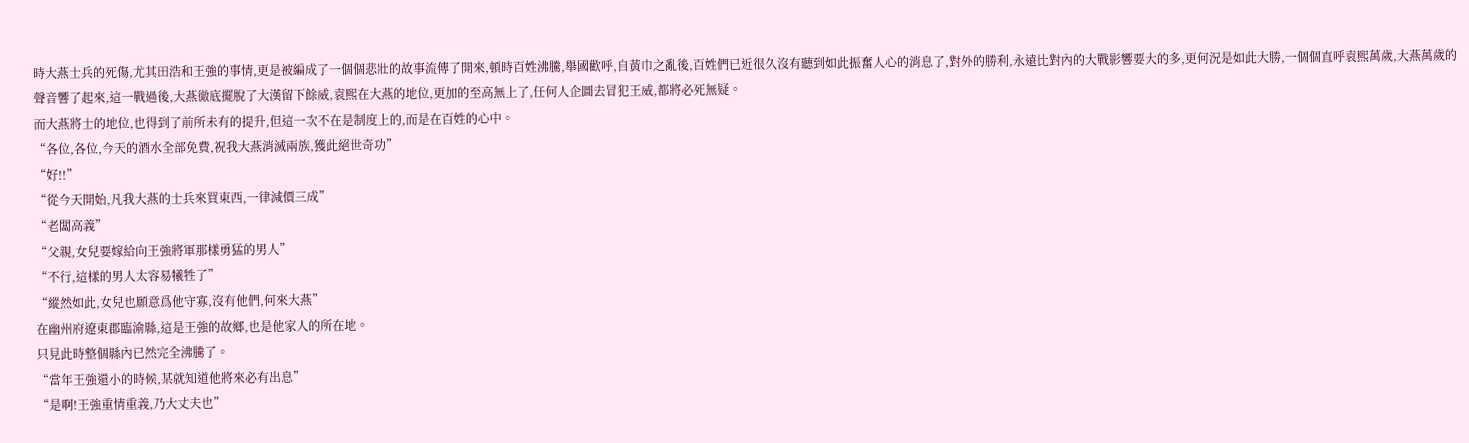時大燕士兵的死傷,尤其田浩和王強的事情,更是被編成了一個個悲壯的故事流傳了開來,頓時百姓沸騰,舉國歡呼,自黃巾之亂後,百姓們已近很久沒有聽到如此振奮人心的消息了,對外的勝利,永遠比對內的大戰影響要大的多,更何況是如此大勝,一個個直呼袁熙萬歲,大燕萬歲的聲音響了起來,這一戰過後,大燕徹底擺脫了大漢留下餘威,袁熙在大燕的地位,更加的至高無上了,任何人企圖去冒犯王威,都將必死無疑。
而大燕將士的地位,也得到了前所未有的提升,但這一次不在是制度上的,而是在百姓的心中。
“各位,各位,今天的酒水全部免費,祝我大燕消滅兩族,獲此絕世奇功”
“好!!”
“從今天開始,凡我大燕的士兵來買東西,一律減價三成”
“老闆高義”
“父親,女兒要嫁給向王強將軍那樣勇猛的男人”
“不行,這樣的男人太容易犧牲了”
“縱然如此,女兒也願意爲他守寡,沒有他們,何來大燕”
在幽州府遼東郡臨渝縣,這是王強的故鄉,也是他家人的所在地。
只見此時整個縣內已然完全沸騰了。
“當年王強還小的時候,某就知道他將來必有出息”
“是啊!王強重情重義,乃大丈夫也”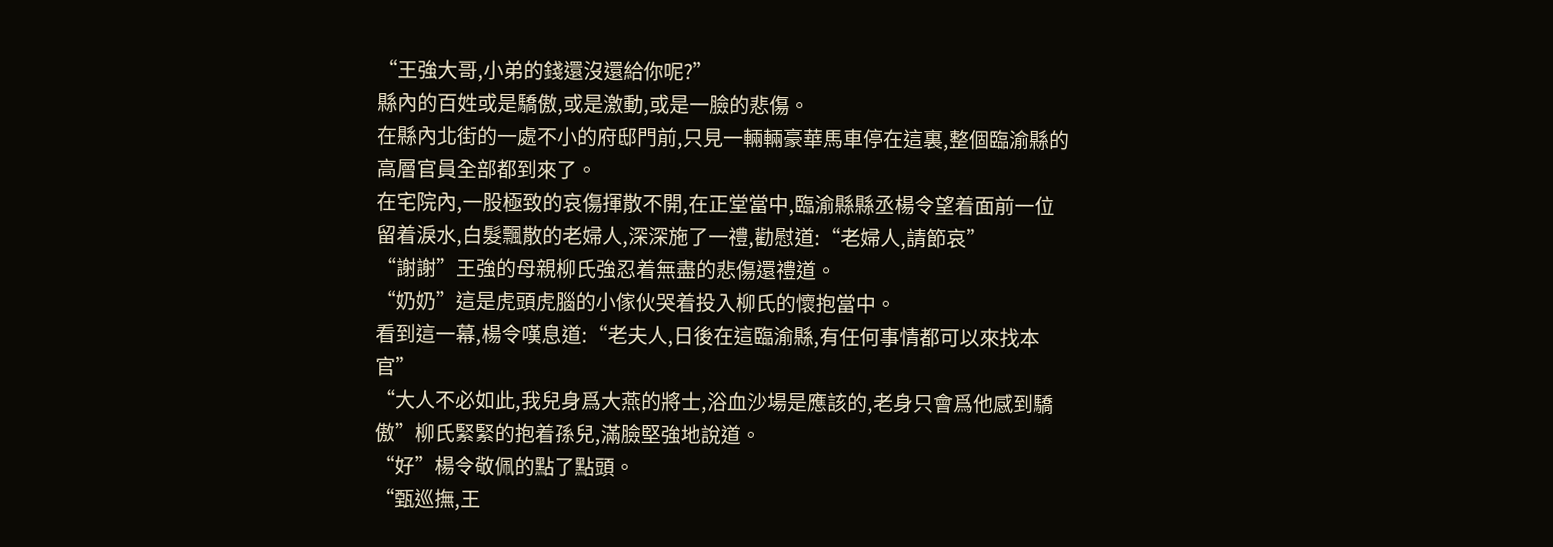“王強大哥,小弟的錢還沒還給你呢?”
縣內的百姓或是驕傲,或是激動,或是一臉的悲傷。
在縣內北街的一處不小的府邸門前,只見一輛輛豪華馬車停在這裏,整個臨渝縣的高層官員全部都到來了。
在宅院內,一股極致的哀傷揮散不開,在正堂當中,臨渝縣縣丞楊令望着面前一位留着淚水,白髮飄散的老婦人,深深施了一禮,勸慰道:“老婦人,請節哀”
“謝謝”王強的母親柳氏強忍着無盡的悲傷還禮道。
“奶奶”這是虎頭虎腦的小傢伙哭着投入柳氏的懷抱當中。
看到這一幕,楊令嘆息道:“老夫人,日後在這臨渝縣,有任何事情都可以來找本官”
“大人不必如此,我兒身爲大燕的將士,浴血沙場是應該的,老身只會爲他感到驕傲”柳氏緊緊的抱着孫兒,滿臉堅強地說道。
“好”楊令敬佩的點了點頭。
“甄巡撫,王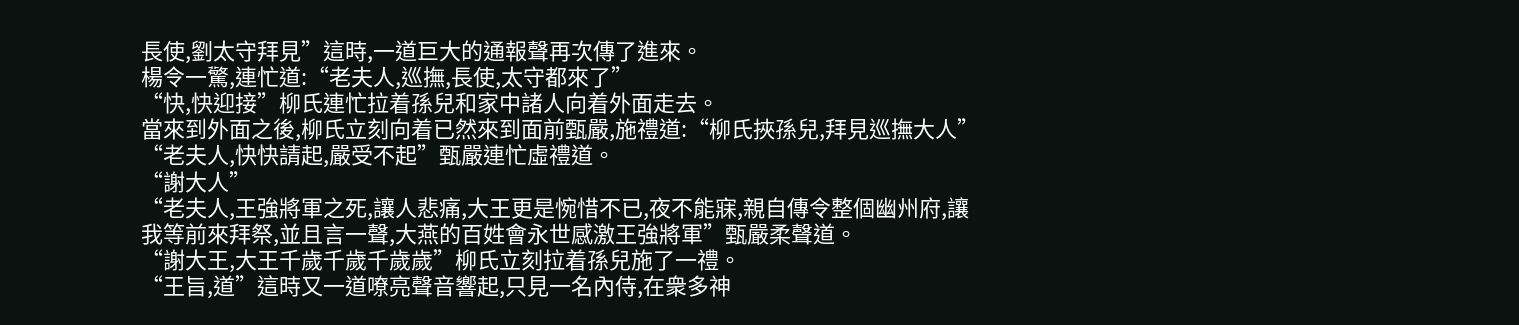長使,劉太守拜見”這時,一道巨大的通報聲再次傳了進來。
楊令一驚,連忙道:“老夫人,巡撫,長使,太守都來了”
“快,快迎接”柳氏連忙拉着孫兒和家中諸人向着外面走去。
當來到外面之後,柳氏立刻向着已然來到面前甄嚴,施禮道:“柳氏挾孫兒,拜見巡撫大人”
“老夫人,快快請起,嚴受不起”甄嚴連忙虛禮道。
“謝大人”
“老夫人,王強將軍之死,讓人悲痛,大王更是惋惜不已,夜不能寐,親自傳令整個幽州府,讓我等前來拜祭,並且言一聲,大燕的百姓會永世感激王強將軍”甄嚴柔聲道。
“謝大王,大王千歲千歲千歲歲”柳氏立刻拉着孫兒施了一禮。
“王旨,道”這時又一道嘹亮聲音響起,只見一名內侍,在衆多神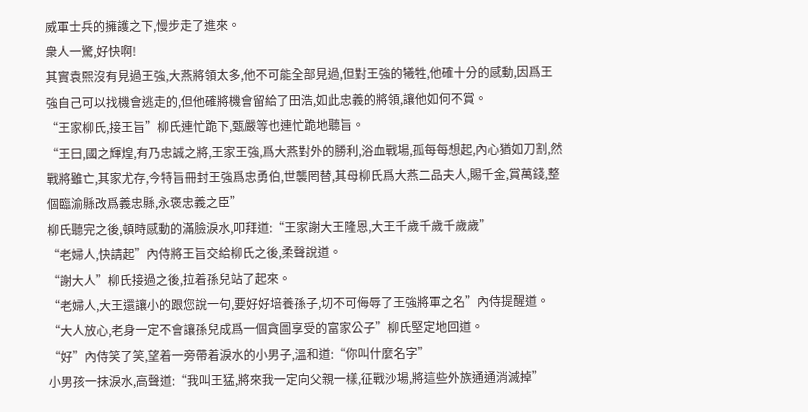威軍士兵的擁護之下,慢步走了進來。
衆人一驚,好快啊!
其實袁熙沒有見過王強,大燕將領太多,他不可能全部見過,但對王強的犧牲,他確十分的感動,因爲王強自己可以找機會逃走的,但他確將機會留給了田浩,如此忠義的將領,讓他如何不賞。
“王家柳氏,接王旨”柳氏連忙跪下,甄嚴等也連忙跪地聽旨。
“王曰,國之輝煌,有乃忠誠之將,王家王強,爲大燕對外的勝利,浴血戰場,孤每每想起,內心猶如刀割,然戰將雖亡,其家尤存,今特旨冊封王強爲忠勇伯,世襲罔替,其母柳氏爲大燕二品夫人,賜千金,賞萬錢,整個臨渝縣改爲義忠縣,永褒忠義之臣”
柳氏聽完之後,頓時感動的滿臉淚水,叩拜道:“王家謝大王隆恩,大王千歲千歲千歲歲”
“老婦人,快請起”內侍將王旨交給柳氏之後,柔聲說道。
“謝大人”柳氏接過之後,拉着孫兒站了起來。
“老婦人,大王還讓小的跟您說一句,要好好培養孫子,切不可侮辱了王強將軍之名”內侍提醒道。
“大人放心,老身一定不會讓孫兒成爲一個貪圖享受的富家公子”柳氏堅定地回道。
“好”內侍笑了笑,望着一旁帶着淚水的小男子,溫和道:“你叫什麼名字”
小男孩一抹淚水,高聲道:“我叫王猛,將來我一定向父親一樣,征戰沙場,將這些外族通通消滅掉”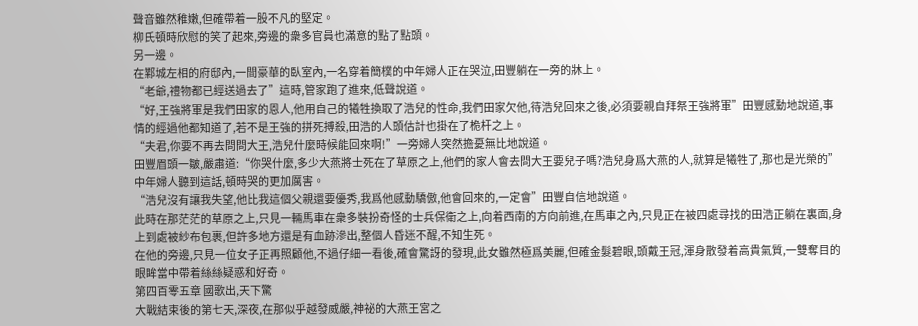聲音雖然稚嫩,但確帶着一股不凡的堅定。
柳氏頓時欣慰的笑了起來,旁邊的衆多官員也滿意的點了點頭。
另一邊。
在鄴城左相的府邸內,一間豪華的臥室內,一名穿着簡樸的中年婦人正在哭泣,田豐躺在一旁的牀上。
“老爺,禮物都已經送過去了”這時,管家跑了進來,低聲說道。
“好,王強將軍是我們田家的恩人,他用自己的犧牲換取了浩兒的性命,我們田家欠他,待浩兒回來之後,必須要親自拜祭王強將軍”田豐感動地說道,事情的經過他都知道了,若不是王強的拼死搏殺,田浩的人頭估計也掛在了桅杆之上。
“夫君,你要不再去問問大王,浩兒什麼時候能回來啊!”一旁婦人突然擔憂無比地說道。
田豐眉頭一皺,嚴肅道:“你哭什麼,多少大燕將士死在了草原之上,他們的家人會去問大王要兒子嗎?浩兒身爲大燕的人,就算是犧牲了,那也是光榮的”
中年婦人聽到這話,頓時哭的更加厲害。
“浩兒沒有讓我失望,他比我這個父親還要優秀,我爲他感動驕傲,他會回來的,一定會”田豐自信地說道。
此時在那茫茫的草原之上,只見一輛馬車在衆多裝扮奇怪的士兵保衛之上,向着西南的方向前進,在馬車之內,只見正在被四處尋找的田浩正躺在裏面,身上到處被紗布包裹,但許多地方還是有血跡滲出,整個人昏迷不醒,不知生死。
在他的旁邊,只見一位女子正再照顧他,不過仔細一看後,確會驚訝的發現,此女雖然極爲美麗,但確金髮碧眼,頭戴王冠,渾身散發着高貴氣質,一雙奪目的眼眸當中帶着絲絲疑惑和好奇。
第四百零五章 國歌出,天下驚
大戰結束後的第七天,深夜,在那似乎越發威嚴,神祕的大燕王宮之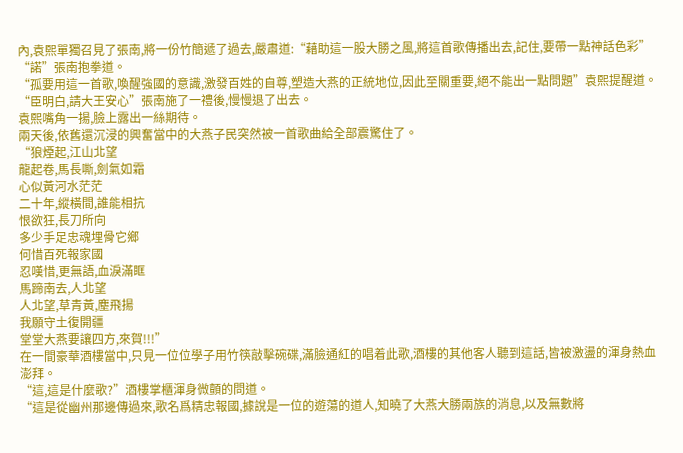內,袁熙單獨召見了張南,將一份竹簡遞了過去,嚴肅道:“藉助這一股大勝之風,將這首歌傳播出去,記住,要帶一點神話色彩”
“諾”張南抱拳道。
“孤要用這一首歌,喚醒強國的意識,激發百姓的自尊,塑造大燕的正統地位,因此至關重要,絕不能出一點問題”袁熙提醒道。
“臣明白,請大王安心”張南施了一禮後,慢慢退了出去。
袁熙嘴角一揚,臉上露出一絲期待。
兩天後,依舊還沉浸的興奮當中的大燕子民突然被一首歌曲給全部震驚住了。
“狼煙起,江山北望
龍起卷,馬長嘶,劍氣如霜
心似黃河水茫茫
二十年,縱橫間,誰能相抗
恨欲狂,長刀所向
多少手足忠魂埋骨它鄉
何惜百死報家國
忍嘆惜,更無語,血淚滿眶
馬蹄南去,人北望
人北望,草青黃,塵飛揚
我願守土復開疆
堂堂大燕要讓四方,來賀!!!”
在一間豪華酒樓當中,只見一位位學子用竹筷敲擊碗碟,滿臉通紅的唱着此歌,酒樓的其他客人聽到這話,皆被激盪的渾身熱血澎拜。
“這,這是什麼歌?”酒樓掌櫃渾身微顫的問道。
“這是從幽州那邊傳過來,歌名爲精忠報國,據說是一位的遊蕩的道人,知曉了大燕大勝兩族的消息,以及無數將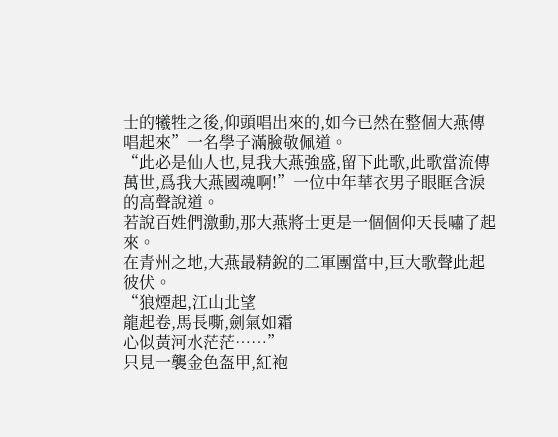士的犧牲之後,仰頭唱出來的,如今已然在整個大燕傳唱起來”一名學子滿臉敬佩道。
“此必是仙人也,見我大燕強盛,留下此歌,此歌當流傳萬世,爲我大燕國魂啊!”一位中年華衣男子眼眶含淚的高聲說道。
若說百姓們激動,那大燕將士更是一個個仰天長嘯了起來。
在青州之地,大燕最精銳的二軍團當中,巨大歌聲此起彼伏。
“狼煙起,江山北望
龍起卷,馬長嘶,劍氣如霜
心似黃河水茫茫……”
只見一襲金色盔甲,紅袍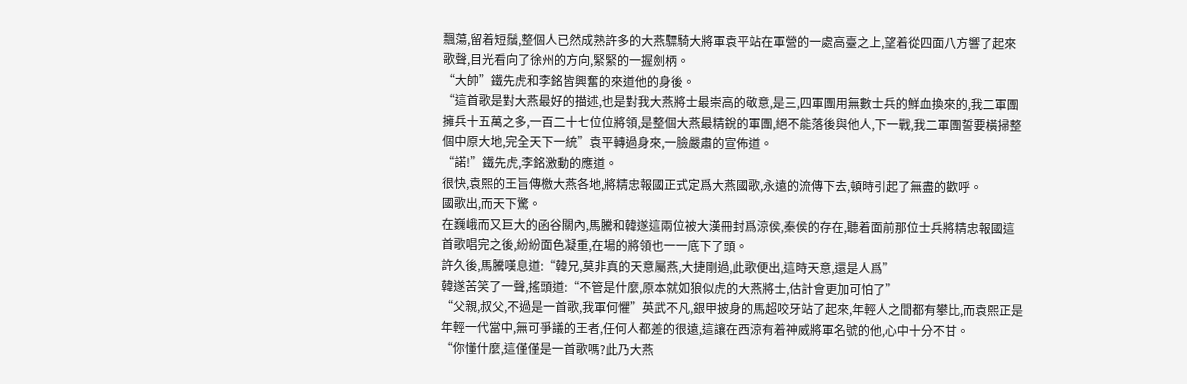飄蕩,留着短鬚,整個人已然成熟許多的大燕驃騎大將軍袁平站在軍營的一處高臺之上,望着從四面八方響了起來歌聲,目光看向了徐州的方向,緊緊的一握劍柄。
“大帥”鐵先虎和李銘皆興奮的來道他的身後。
“這首歌是對大燕最好的描述,也是對我大燕將士最崇高的敬意,是三,四軍團用無數士兵的鮮血換來的,我二軍團擁兵十五萬之多,一百二十七位位將領,是整個大燕最精銳的軍團,絕不能落後與他人,下一戰,我二軍團誓要橫掃整個中原大地,完全天下一統”袁平轉過身來,一臉嚴肅的宣佈道。
“諾!”鐵先虎,李銘激動的應道。
很快,袁熙的王旨傳檄大燕各地,將精忠報國正式定爲大燕國歌,永遠的流傳下去,頓時引起了無盡的歡呼。
國歌出,而天下驚。
在巍峨而又巨大的函谷關內,馬騰和韓遂這兩位被大漢冊封爲涼侯,秦侯的存在,聽着面前那位士兵將精忠報國這首歌唱完之後,紛紛面色凝重,在場的將領也一一底下了頭。
許久後,馬騰嘆息道:“韓兄,莫非真的天意屬燕,大捷剛過,此歌便出,這時天意,還是人爲”
韓遂苦笑了一聲,搖頭道:“不管是什麼,原本就如狼似虎的大燕將士,估計會更加可怕了”
“父親,叔父,不過是一首歌,我軍何懼”英武不凡,銀甲披身的馬超咬牙站了起來,年輕人之間都有攀比,而袁熙正是年輕一代當中,無可爭議的王者,任何人都差的很遠,這讓在西涼有着神威將軍名號的他,心中十分不甘。
“你懂什麼,這僅僅是一首歌嗎?此乃大燕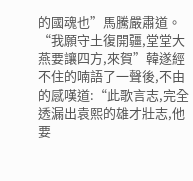的國魂也”馬騰嚴肅道。
“我願守土復開疆,堂堂大燕要讓四方,來賀”韓遂經不住的喃語了一聲後,不由的感嘆道:“此歌言志,完全透漏出袁熙的雄才壯志,他要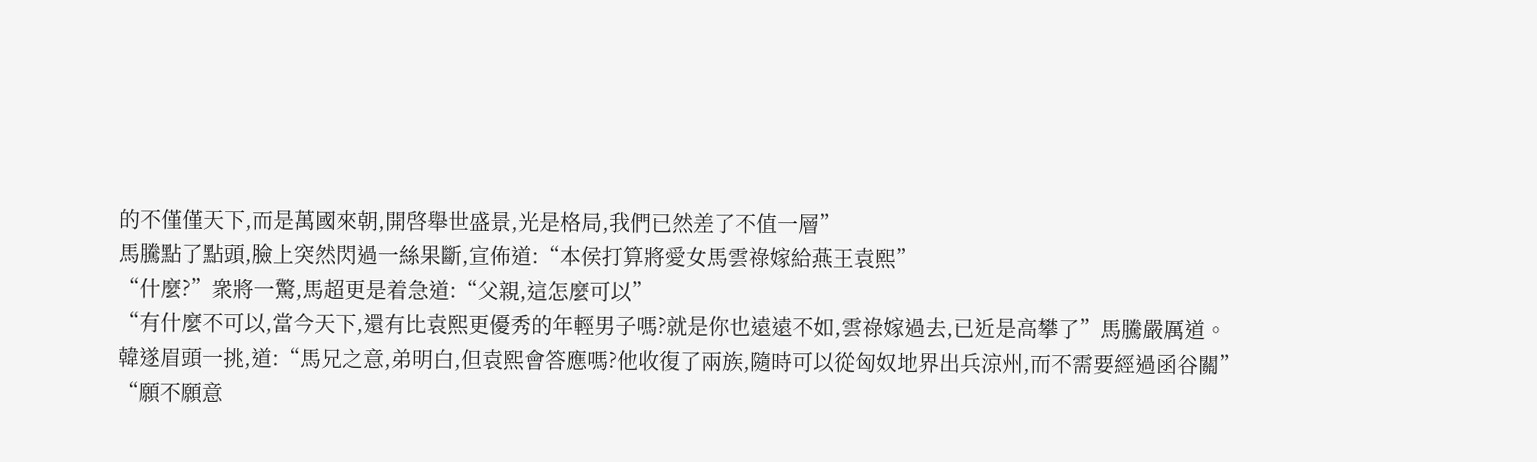的不僅僅天下,而是萬國來朝,開啓舉世盛景,光是格局,我們已然差了不值一層”
馬騰點了點頭,臉上突然閃過一絲果斷,宣佈道:“本侯打算將愛女馬雲祿嫁給燕王袁熙”
“什麼?”衆將一驚,馬超更是着急道:“父親,這怎麼可以”
“有什麼不可以,當今天下,還有比袁熙更優秀的年輕男子嗎?就是你也遠遠不如,雲祿嫁過去,已近是高攀了”馬騰嚴厲道。
韓遂眉頭一挑,道:“馬兄之意,弟明白,但袁熙會答應嗎?他收復了兩族,隨時可以從匈奴地界出兵涼州,而不需要經過函谷關”
“願不願意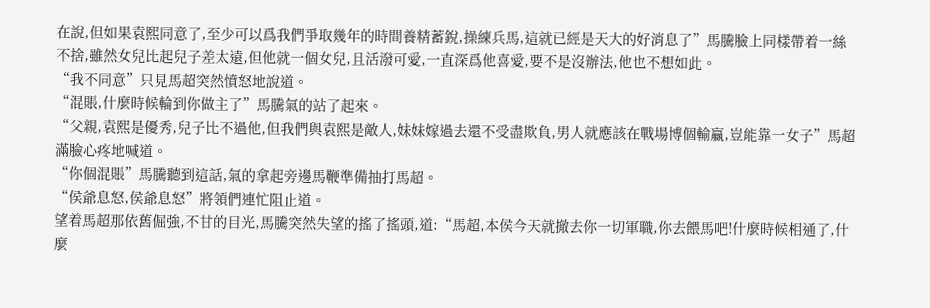在說,但如果袁熙同意了,至少可以爲我們爭取幾年的時間養精蓄銳,操練兵馬,這就已經是天大的好消息了”馬騰臉上同樣帶着一絲不捨,雖然女兒比起兒子差太遠,但他就一個女兒,且活潑可愛,一直深爲他喜愛,要不是沒辦法,他也不想如此。
“我不同意”只見馬超突然憤怒地說道。
“混賬,什麼時候輪到你做主了”馬騰氣的站了起來。
“父親,袁熙是優秀,兒子比不過他,但我們與袁熙是敵人,妹妹嫁過去還不受盡欺負,男人就應該在戰場博個輸贏,豈能靠一女子”馬超滿臉心疼地喊道。
“你個混賬”馬騰聽到這話,氣的拿起旁邊馬鞭準備抽打馬超。
“侯爺息怒,侯爺息怒”將領們連忙阻止道。
望着馬超那依舊倔強,不甘的目光,馬騰突然失望的搖了搖頭,道:“馬超,本侯今天就撤去你一切軍職,你去餵馬吧!什麼時候相通了,什麼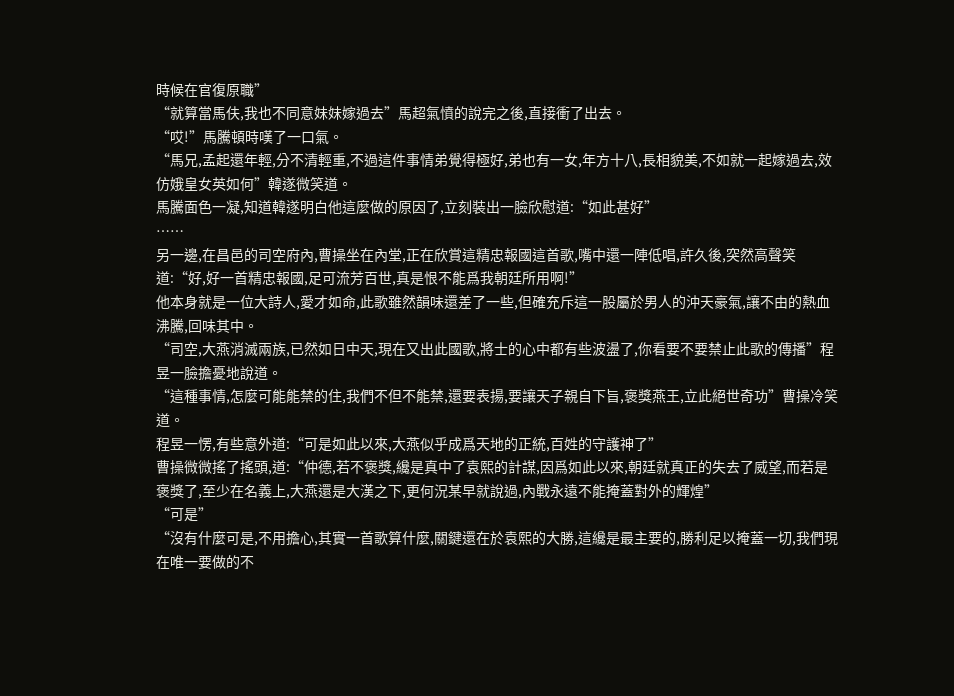時候在官復原職”
“就算當馬伕,我也不同意妹妹嫁過去”馬超氣憤的說完之後,直接衝了出去。
“哎!”馬騰頓時嘆了一口氣。
“馬兄,孟起還年輕,分不清輕重,不過這件事情弟覺得極好,弟也有一女,年方十八,長相貌美,不如就一起嫁過去,效仿娥皇女英如何”韓遂微笑道。
馬騰面色一凝,知道韓遂明白他這麼做的原因了,立刻裝出一臉欣慰道:“如此甚好”
……
另一邊,在昌邑的司空府內,曹操坐在內堂,正在欣賞這精忠報國這首歌,嘴中還一陣低唱,許久後,突然高聲笑道:“好,好一首精忠報國,足可流芳百世,真是恨不能爲我朝廷所用啊!”
他本身就是一位大詩人,愛才如命,此歌雖然韻味還差了一些,但確充斥這一股屬於男人的沖天豪氣,讓不由的熱血沸騰,回味其中。
“司空,大燕消滅兩族,已然如日中天,現在又出此國歌,將士的心中都有些波盪了,你看要不要禁止此歌的傳播”程昱一臉擔憂地說道。
“這種事情,怎麼可能能禁的住,我們不但不能禁,還要表揚,要讓天子親自下旨,褒獎燕王,立此絕世奇功”曹操冷笑道。
程昱一愣,有些意外道:“可是如此以來,大燕似乎成爲天地的正統,百姓的守護神了”
曹操微微搖了搖頭,道:“仲德,若不褒獎,纔是真中了袁熙的計謀,因爲如此以來,朝廷就真正的失去了威望,而若是褒獎了,至少在名義上,大燕還是大漢之下,更何況某早就說過,內戰永遠不能掩蓋對外的輝煌”
“可是”
“沒有什麼可是,不用擔心,其實一首歌算什麼,關鍵還在於袁熙的大勝,這纔是最主要的,勝利足以掩蓋一切,我們現在唯一要做的不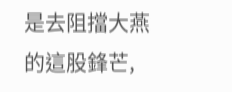是去阻擋大燕的這股鋒芒,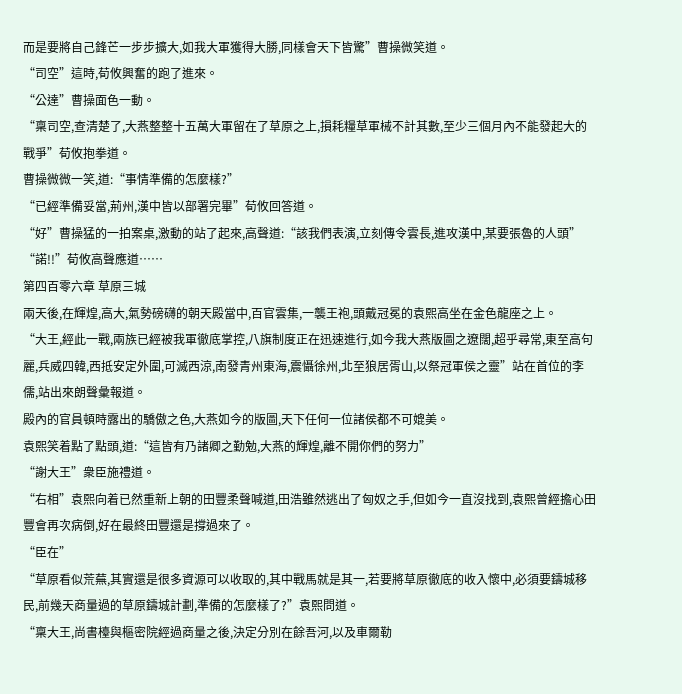而是要將自己鋒芒一步步擴大,如我大軍獲得大勝,同樣會天下皆驚”曹操微笑道。
“司空”這時,荀攸興奮的跑了進來。
“公達”曹操面色一動。
“稟司空,查清楚了,大燕整整十五萬大軍留在了草原之上,損耗糧草軍械不計其數,至少三個月內不能發起大的戰爭”荀攸抱拳道。
曹操微微一笑,道:“事情準備的怎麼樣?”
“已經準備妥當,荊州,漢中皆以部署完畢”荀攸回答道。
“好”曹操猛的一拍案桌,激動的站了起來,高聲道:“該我們表演,立刻傳令雲長,進攻漢中,某要張魯的人頭”
“諾!!”荀攸高聲應道……
第四百零六章 草原三城
兩天後,在輝煌,高大,氣勢磅礴的朝天殿當中,百官雲集,一襲王袍,頭戴冠冕的袁熙高坐在金色龍座之上。
“大王,經此一戰,兩族已經被我軍徹底掌控,八旗制度正在迅速進行,如今我大燕版圖之遼闊,超乎尋常,東至高句麗,兵威四韓,西抵安定外圍,可滅西涼,南發青州東海,震懾徐州,北至狼居胥山,以祭冠軍侯之靈”站在首位的李儒,站出來朗聲彙報道。
殿內的官員頓時露出的驕傲之色,大燕如今的版圖,天下任何一位諸侯都不可媲美。
袁熙笑着點了點頭,道:“這皆有乃諸卿之勤勉,大燕的輝煌,離不開你們的努力”
“謝大王”衆臣施禮道。
“右相”袁熙向着已然重新上朝的田豐柔聲喊道,田浩雖然逃出了匈奴之手,但如今一直沒找到,袁熙曾經擔心田豐會再次病倒,好在最終田豐還是撐過來了。
“臣在”
“草原看似荒蕪,其實還是很多資源可以收取的,其中戰馬就是其一,若要將草原徹底的收入懷中,必須要鑄城移民,前幾天商量過的草原鑄城計劃,準備的怎麼樣了?”袁熙問道。
“稟大王,尚書檯與樞密院經過商量之後,決定分別在餘吾河,以及車爾勒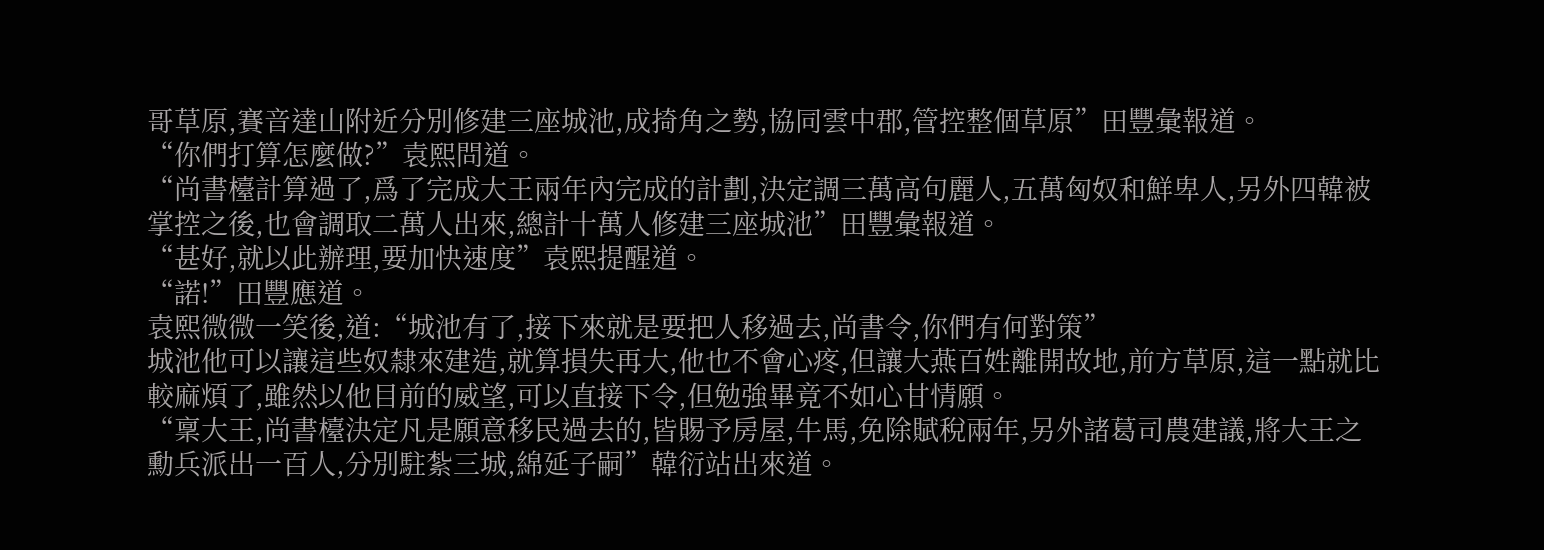哥草原,賽音達山附近分別修建三座城池,成掎角之勢,協同雲中郡,管控整個草原”田豐彙報道。
“你們打算怎麼做?”袁熙問道。
“尚書檯計算過了,爲了完成大王兩年內完成的計劃,決定調三萬高句麗人,五萬匈奴和鮮卑人,另外四韓被掌控之後,也會調取二萬人出來,總計十萬人修建三座城池”田豐彙報道。
“甚好,就以此辦理,要加快速度”袁熙提醒道。
“諾!”田豐應道。
袁熙微微一笑後,道:“城池有了,接下來就是要把人移過去,尚書令,你們有何對策”
城池他可以讓這些奴隸來建造,就算損失再大,他也不會心疼,但讓大燕百姓離開故地,前方草原,這一點就比較麻煩了,雖然以他目前的威望,可以直接下令,但勉強畢竟不如心甘情願。
“稟大王,尚書檯決定凡是願意移民過去的,皆賜予房屋,牛馬,免除賦稅兩年,另外諸葛司農建議,將大王之勳兵派出一百人,分別駐紮三城,綿延子嗣”韓衍站出來道。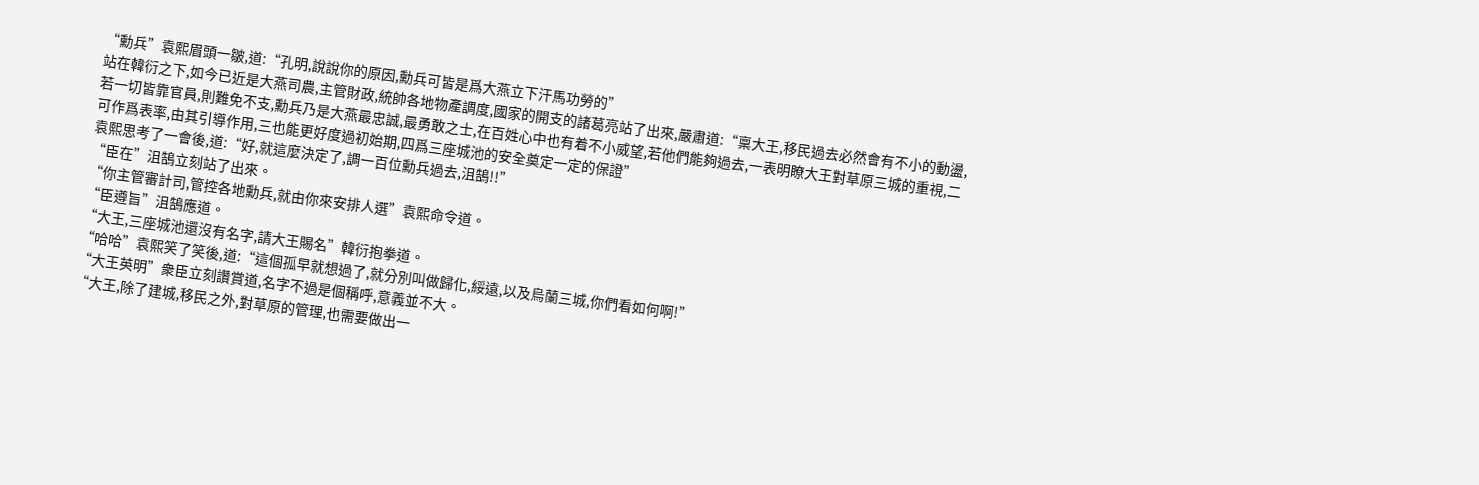“勳兵”袁熙眉頭一皺,道:“孔明,說說你的原因,勳兵可皆是爲大燕立下汗馬功勞的”
站在韓衍之下,如今已近是大燕司農,主管財政,統帥各地物產調度,國家的開支的諸葛亮站了出來,嚴肅道:“稟大王,移民過去必然會有不小的動盪,若一切皆靠官員,則難免不支,勳兵乃是大燕最忠誠,最勇敢之士,在百姓心中也有着不小威望,若他們能夠過去,一表明瞭大王對草原三城的重視,二可作爲表率,由其引導作用,三也能更好度過初始期,四爲三座城池的安全奠定一定的保證”
袁熙思考了一會後,道:“好,就這麼決定了,調一百位勳兵過去,沮鵠!!”
“臣在”沮鵠立刻站了出來。
“你主管審計司,管控各地勳兵,就由你來安排人選”袁熙命令道。
“臣遵旨”沮鵠應道。
“大王,三座城池還沒有名字,請大王賜名”韓衍抱拳道。
“哈哈”袁熙笑了笑後,道:“這個孤早就想過了,就分別叫做歸化,綏遠,以及烏蘭三城,你們看如何啊!”
“大王英明”衆臣立刻讚賞道,名字不過是個稱呼,意義並不大。
“大王,除了建城,移民之外,對草原的管理,也需要做出一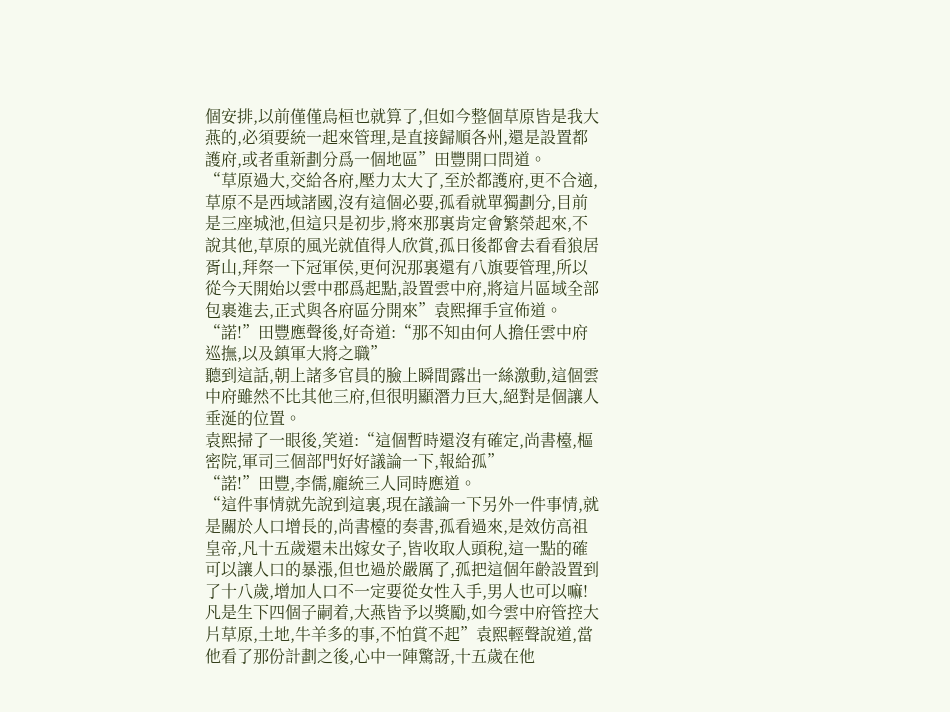個安排,以前僅僅烏桓也就算了,但如今整個草原皆是我大燕的,必須要統一起來管理,是直接歸順各州,還是設置都護府,或者重新劃分爲一個地區”田豐開口問道。
“草原過大,交給各府,壓力太大了,至於都護府,更不合適,草原不是西域諸國,沒有這個必要,孤看就單獨劃分,目前是三座城池,但這只是初步,將來那裏肯定會繁榮起來,不說其他,草原的風光就值得人欣賞,孤日後都會去看看狼居胥山,拜祭一下冠軍侯,更何況那裏還有八旗要管理,所以從今天開始以雲中郡爲起點,設置雲中府,將這片區域全部包裹進去,正式與各府區分開來”袁熙揮手宣佈道。
“諾!”田豐應聲後,好奇道:“那不知由何人擔任雲中府巡撫,以及鎮軍大將之職”
聽到這話,朝上諸多官員的臉上瞬間露出一絲激動,這個雲中府雖然不比其他三府,但很明顯潛力巨大,絕對是個讓人垂涎的位置。
袁熙掃了一眼後,笑道:“這個暫時還沒有確定,尚書檯,樞密院,軍司三個部門好好議論一下,報給孤”
“諾!”田豐,李儒,龐統三人同時應道。
“這件事情就先說到這裏,現在議論一下另外一件事情,就是關於人口增長的,尚書檯的奏書,孤看過來,是效仿高祖皇帝,凡十五歲還未出嫁女子,皆收取人頭稅,這一點的確可以讓人口的暴漲,但也過於嚴厲了,孤把這個年齡設置到了十八歲,增加人口不一定要從女性入手,男人也可以嘛!凡是生下四個子嗣着,大燕皆予以獎勵,如今雲中府管控大片草原,土地,牛羊多的事,不怕賞不起”袁熙輕聲說道,當他看了那份計劃之後,心中一陣驚訝,十五歲在他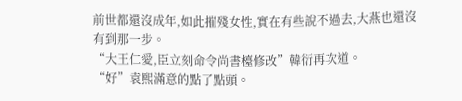前世都還沒成年,如此摧殘女性,實在有些說不過去,大燕也還沒有到那一步。
“大王仁愛,臣立刻命令尚書檯修改”韓衍再次道。
“好”袁熙滿意的點了點頭。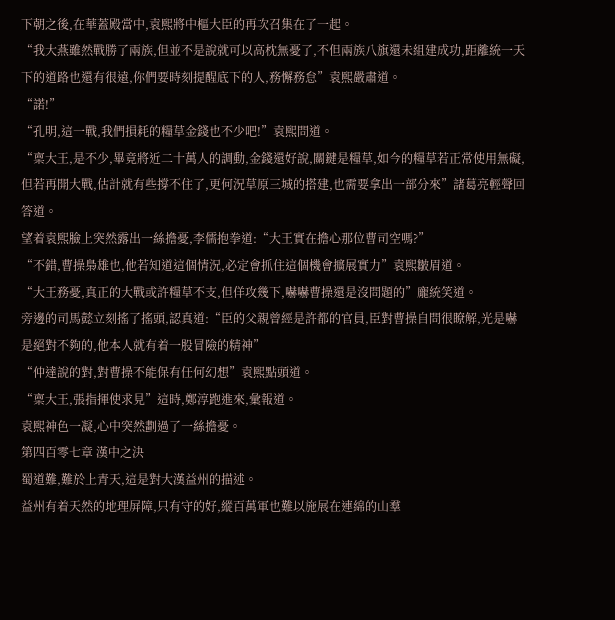下朝之後,在華蓋殿當中,袁熙將中樞大臣的再次召集在了一起。
“我大燕雖然戰勝了兩族,但並不是說就可以高枕無憂了,不但兩族八旗還未組建成功,距離統一天下的道路也還有很遠,你們要時刻提醒底下的人,務懈務怠”袁熙嚴肅道。
“諾!”
“孔明,這一戰,我們損耗的糧草金錢也不少吧!”袁熙問道。
“稟大王,是不少,畢竟將近二十萬人的調動,金錢還好說,關鍵是糧草,如今的糧草若正常使用無礙,但若再開大戰,估計就有些撐不住了,更何況草原三城的搭建,也需要拿出一部分來”諸葛亮輕聲回答道。
望着袁熙臉上突然露出一絲擔憂,李儒抱拳道:“大王實在擔心那位曹司空嗎?”
“不錯,曹操梟雄也,他若知道這個情況,必定會抓住這個機會擴展實力”袁熙皺眉道。
“大王務憂,真正的大戰或許糧草不支,但佯攻幾下,嚇嚇曹操還是沒問題的”龐統笑道。
旁邊的司馬懿立刻搖了搖頭,認真道:“臣的父親曾經是許都的官員,臣對曹操自問很瞭解,光是嚇是絕對不夠的,他本人就有着一股冒險的精神”
“仲達說的對,對曹操不能保有任何幻想”袁熙點頭道。
“稟大王,張指揮使求見”這時,鄭淳跑進來,彙報道。
袁熙神色一凝,心中突然劃過了一絲擔憂。
第四百零七章 漢中之決
蜀道難,難於上青天,這是對大漢益州的描述。
益州有着天然的地理屏障,只有守的好,縱百萬軍也難以施展在連綿的山羣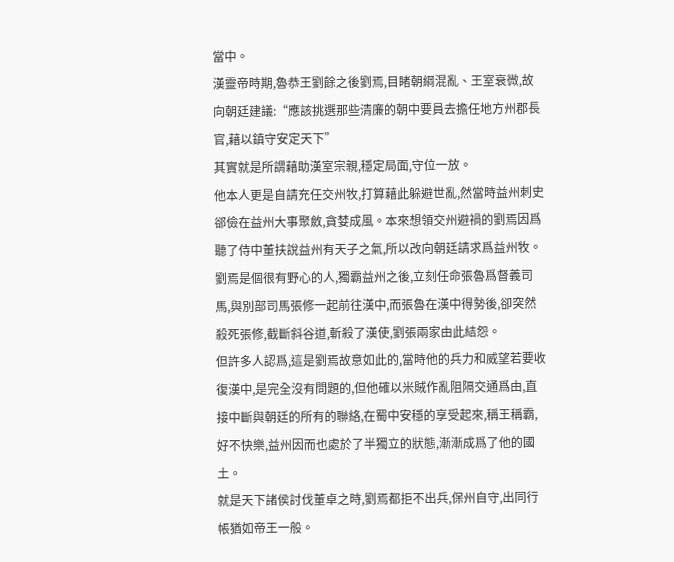當中。
漢靈帝時期,魯恭王劉餘之後劉焉,目睹朝綱混亂、王室衰微,故向朝廷建議:“應該挑選那些清廉的朝中要員去擔任地方州郡長官,藉以鎮守安定天下”
其實就是所謂藉助漢室宗親,穩定局面,守位一放。
他本人更是自請充任交州牧,打算藉此躲避世亂,然當時益州刺史郤儉在益州大事聚斂,貪婪成風。本來想領交州避禍的劉焉因爲聽了侍中董扶說益州有天子之氣,所以改向朝廷請求爲益州牧。
劉焉是個很有野心的人,獨霸益州之後,立刻任命張魯爲督義司馬,與別部司馬張修一起前往漢中,而張魯在漢中得勢後,卻突然殺死張修,截斷斜谷道,斬殺了漢使,劉張兩家由此結怨。
但許多人認爲,這是劉焉故意如此的,當時他的兵力和威望若要收復漢中,是完全沒有問題的,但他確以米賊作亂阻隔交通爲由,直接中斷與朝廷的所有的聯絡,在蜀中安穩的享受起來,稱王稱霸,好不快樂,益州因而也處於了半獨立的狀態,漸漸成爲了他的國土。
就是天下諸侯討伐董卓之時,劉焉都拒不出兵,保州自守,出同行帳猶如帝王一般。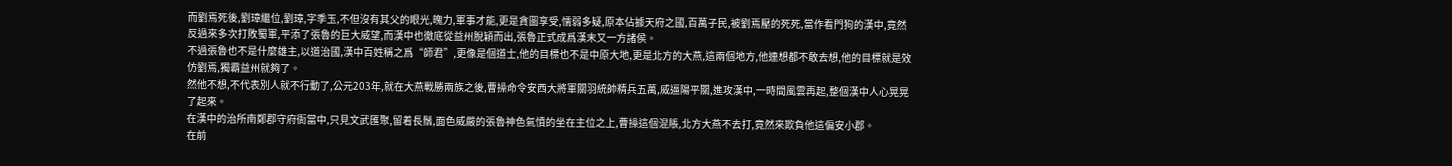而劉焉死後,劉璋繼位,劉璋,字季玉,不但沒有其父的眼光,魄力,軍事才能,更是貪圖享受,懦弱多疑,原本佔據天府之國,百萬子民,被劉焉壓的死死,當作看門狗的漢中,竟然反過來多次打敗蜀軍,平添了張魯的巨大威望,而漢中也徹底從益州脫穎而出,張魯正式成爲漢末又一方諸侯。
不過張魯也不是什麼雄主,以道治國,漢中百姓稱之爲“師君”,更像是個道士,他的目標也不是中原大地,更是北方的大燕,這兩個地方,他連想都不敢去想,他的目標就是效仿劉焉,獨霸益州就夠了。
然他不想,不代表別人就不行動了,公元203年,就在大燕戰勝兩族之後,曹操命令安西大將軍關羽統帥精兵五萬,威逼陽平關,進攻漢中,一時間風雲再起,整個漢中人心晃晃了起來。
在漢中的治所南鄭郡守府衙當中,只見文武匯聚,留着長鬚,面色威嚴的張魯神色氣憤的坐在主位之上,曹操這個混賬,北方大燕不去打,竟然來欺負他這偏安小郡。
在前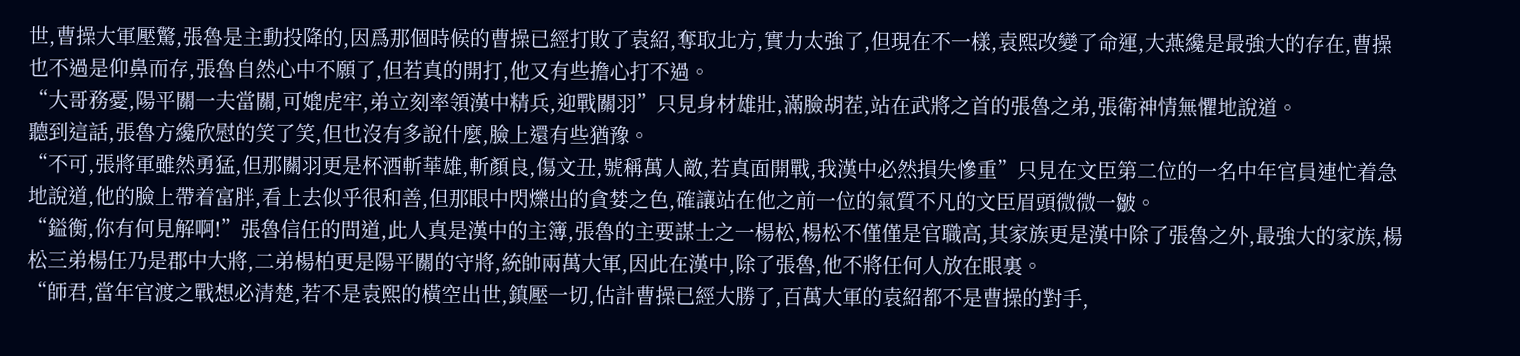世,曹操大軍壓驚,張魯是主動投降的,因爲那個時候的曹操已經打敗了袁紹,奪取北方,實力太強了,但現在不一樣,袁熙改變了命運,大燕纔是最強大的存在,曹操也不過是仰鼻而存,張魯自然心中不願了,但若真的開打,他又有些擔心打不過。
“大哥務憂,陽平關一夫當關,可媲虎牢,弟立刻率領漢中精兵,迎戰關羽”只見身材雄壯,滿臉胡茬,站在武將之首的張魯之弟,張衛神情無懼地說道。
聽到這話,張魯方纔欣慰的笑了笑,但也沒有多說什麼,臉上還有些猶豫。
“不可,張將軍雖然勇猛,但那關羽更是杯酒斬華雄,斬顏良,傷文丑,號稱萬人敵,若真面開戰,我漢中必然損失慘重”只見在文臣第二位的一名中年官員連忙着急地說道,他的臉上帶着富胖,看上去似乎很和善,但那眼中閃爍出的貪婪之色,確讓站在他之前一位的氣質不凡的文臣眉頭微微一皺。
“鎰衡,你有何見解啊!”張魯信任的問道,此人真是漢中的主簿,張魯的主要謀士之一楊松,楊松不僅僅是官職高,其家族更是漢中除了張魯之外,最強大的家族,楊松三弟楊任乃是郡中大將,二弟楊柏更是陽平關的守將,統帥兩萬大軍,因此在漢中,除了張魯,他不將任何人放在眼裏。
“師君,當年官渡之戰想必清楚,若不是袁熙的橫空出世,鎮壓一切,估計曹操已經大勝了,百萬大軍的袁紹都不是曹操的對手,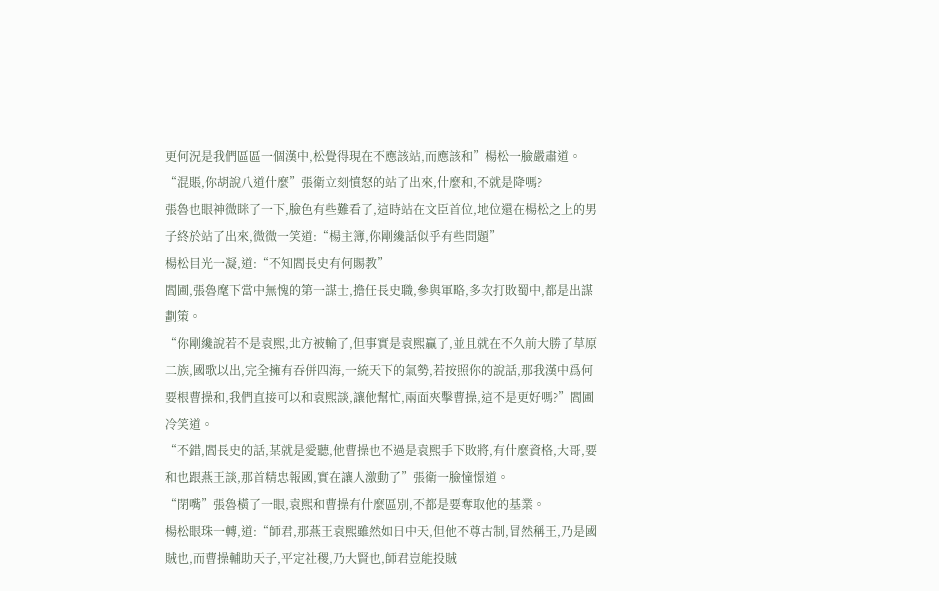更何況是我們區區一個漢中,松覺得現在不應該站,而應該和”楊松一臉嚴肅道。
“混賬,你胡說八道什麼”張衛立刻憤怒的站了出來,什麼和,不就是降嗎?
張魯也眼神微眯了一下,臉色有些難看了,這時站在文臣首位,地位還在楊松之上的男子終於站了出來,微微一笑道:“楊主簿,你剛纔話似乎有些問題”
楊松目光一凝,道:“不知閻長史有何賜教”
閻圃,張魯麾下當中無愧的第一謀士,擔任長史職,參與軍略,多次打敗蜀中,都是出謀劃策。
“你剛纔說若不是袁熙,北方被輸了,但事實是袁熙贏了,並且就在不久前大勝了草原二族,國歌以出,完全擁有吞併四海,一統天下的氣勢,若按照你的說話,那我漢中爲何要根曹操和,我們直接可以和袁熙談,讓他幫忙,兩面夾擊曹操,這不是更好嗎?”閻圃冷笑道。
“不錯,閻長史的話,某就是愛聽,他曹操也不過是袁熙手下敗將,有什麼資格,大哥,要和也跟燕王談,那首精忠報國,實在讓人激動了”張衛一臉憧憬道。
“閉嘴”張魯橫了一眼,袁熙和曹操有什麼區別,不都是要奪取他的基業。
楊松眼珠一轉,道:“師君,那燕王袁熙雖然如日中天,但他不尊古制,冒然稱王,乃是國賊也,而曹操輔助天子,平定社稷,乃大賢也,師君豈能投賊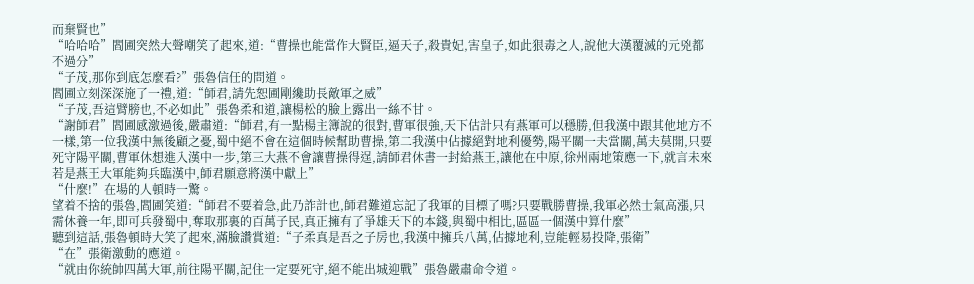而棄賢也”
“哈哈哈”閻圃突然大聲嘲笑了起來,道:“曹操也能當作大賢臣,逼天子,殺貴妃,害皇子,如此狠毒之人,說他大漢覆滅的元兇都不過分”
“子茂,那你到底怎麼看?”張魯信任的問道。
閻圃立刻深深施了一禮,道:“師君,請先恕圃剛纔助長敵軍之威”
“子茂,吾這臂膀也,不必如此”張魯柔和道,讓楊松的臉上露出一絲不甘。
“謝師君”閻圃感激過後,嚴肅道:“師君,有一點楊主簿說的很對,曹軍很強,天下估計只有燕軍可以穩勝,但我漢中跟其他地方不一樣,第一位我漢中無後顧之憂,蜀中絕不會在這個時候幫助曹操,第二我漢中佔據絕對地利優勢,陽平關一夫當關,萬夫莫開,只要死守陽平關,曹軍休想進入漢中一步,第三大燕不會讓曹操得逞,請師君休書一封給燕王,讓他在中原,徐州兩地策應一下,就言未來若是燕王大軍能夠兵臨漢中,師君願意將漢中獻上”
“什麼!”在場的人頓時一驚。
望着不捨的張魯,閻圃笑道:“師君不要着急,此乃詐計也,師君難道忘記了我軍的目標了嗎?只要戰勝曹操,我軍必然士氣高漲,只需休養一年,即可兵發蜀中,奪取那裏的百萬子民,真正擁有了爭雄天下的本錢,與蜀中相比,區區一個漢中算什麼”
聽到這話,張魯頓時大笑了起來,滿臉讚賞道:“子柔真是吾之子房也,我漢中擁兵八萬,佔據地利,豈能輕易投降,張衛”
“在”張衛激動的應道。
“就由你統帥四萬大軍,前往陽平關,記住一定要死守,絕不能出城迎戰”張魯嚴肅命令道。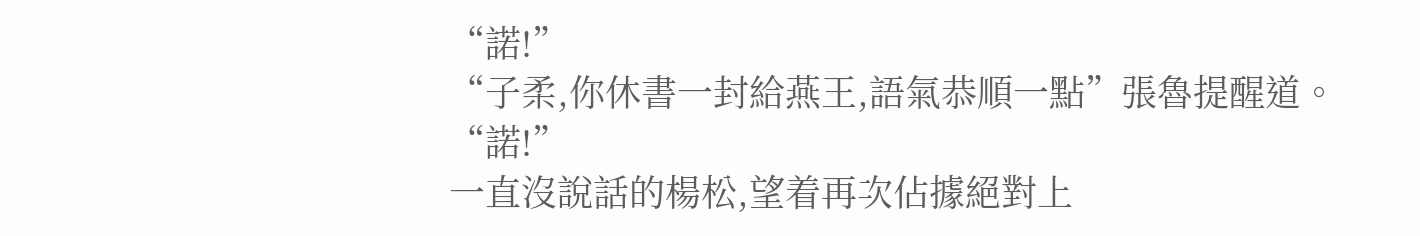“諾!”
“子柔,你休書一封給燕王,語氣恭順一點”張魯提醒道。
“諾!”
一直沒說話的楊松,望着再次佔據絕對上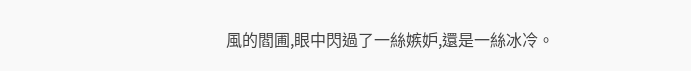風的閻圃,眼中閃過了一絲嫉妒,還是一絲冰冷。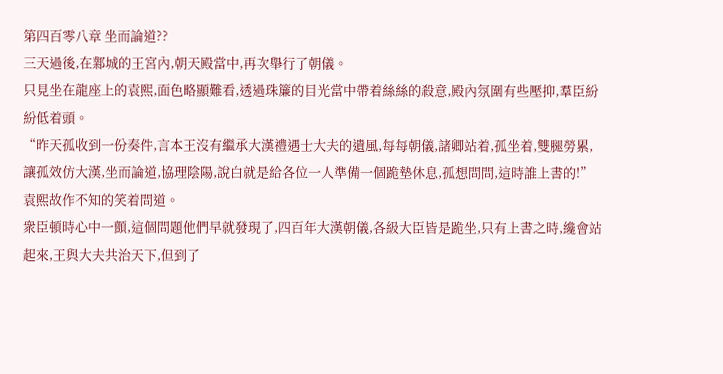第四百零八章 坐而論道??
三天過後,在鄴城的王宮內,朝天殿當中,再次舉行了朝儀。
只見坐在龍座上的袁熙,面色略顯難看,透過珠簾的目光當中帶着絲絲的殺意,殿內氛圍有些壓抑,羣臣紛紛低着頭。
“昨天孤收到一份奏件,言本王沒有繼承大漢禮遇士大夫的遺風,每每朝儀,諸卿站着,孤坐着,雙腿勞累,讓孤效仿大漢,坐而論道,協理陰陽,說白就是給各位一人準備一個跪墊休息,孤想問問,這時誰上書的!”袁熙故作不知的笑着問道。
衆臣頓時心中一顫,這個問題他們早就發現了,四百年大漢朝儀,各級大臣皆是跪坐,只有上書之時,纔會站起來,王與大夫共治天下,但到了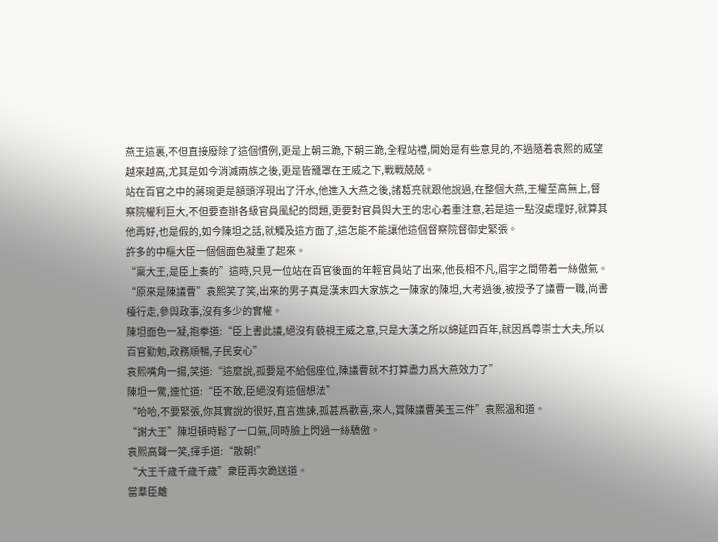燕王這裏,不但直接廢除了這個慣例,更是上朝三跪,下朝三跪,全程站禮,開始是有些意見的,不過隨着袁熙的威望越來越高,尤其是如今消滅兩族之後,更是皆籠罩在王威之下,戰戰兢兢。
站在百官之中的蔣琬更是額頭浮現出了汗水,他進入大燕之後,諸葛亮就跟他說過,在整個大燕,王權至高無上,督察院權利巨大,不但要查辦各級官員風紀的問題,更要對官員與大王的忠心着重注意,若是這一點沒處理好,就算其他再好,也是假的,如今陳坦之話,就觸及這方面了,這怎能不能讓他這個督察院督御史緊張。
許多的中樞大臣一個個面色凝重了起來。
“稟大王,是臣上奏的”這時,只見一位站在百官後面的年輕官員站了出來,他長相不凡,眉宇之間帶着一絲傲氣。
“原來是陳議曹”袁熙笑了笑,出來的男子真是漢末四大家族之一陳家的陳坦,大考過後,被授予了議曹一職,尚書檯行走,參與政事,沒有多少的實權。
陳坦面色一凝,抱拳道:“臣上書此議,絕沒有藐視王威之意,只是大漢之所以綿延四百年,就因爲尊崇士大夫,所以百官勤勉,政務順暢,子民安心”
袁熙嘴角一揚,笑道:“這麼說,孤要是不給個座位,陳議曹就不打算盡力爲大燕效力了”
陳坦一驚,連忙道:“臣不敢,臣絕沒有這個想法”
“哈哈,不要緊張,你其實說的很好,直言進諫,孤甚爲歡喜,來人,賞陳議曹美玉三件”袁熙溫和道。
“謝大王”陳坦頓時鬆了一口氣,同時臉上閃過一絲驕傲。
袁熙高聲一笑,揮手道:“散朝!”
“大王千歲千歲千歲”衆臣再次跪送道。
當羣臣離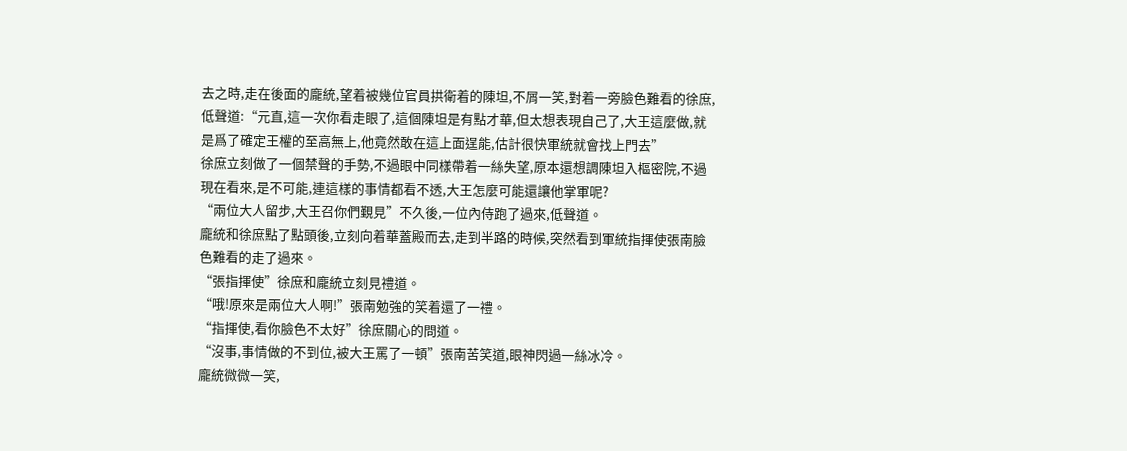去之時,走在後面的龐統,望着被幾位官員拱衛着的陳坦,不屑一笑,對着一旁臉色難看的徐庶,低聲道:“元直,這一次你看走眼了,這個陳坦是有點才華,但太想表現自己了,大王這麼做,就是爲了確定王權的至高無上,他竟然敢在這上面逞能,估計很快軍統就會找上門去”
徐庶立刻做了一個禁聲的手勢,不過眼中同樣帶着一絲失望,原本還想調陳坦入樞密院,不過現在看來,是不可能,連這樣的事情都看不透,大王怎麼可能還讓他掌軍呢?
“兩位大人留步,大王召你們覲見”不久後,一位內侍跑了過來,低聲道。
龐統和徐庶點了點頭後,立刻向着華蓋殿而去,走到半路的時候,突然看到軍統指揮使張南臉色難看的走了過來。
“張指揮使”徐庶和龐統立刻見禮道。
“哦!原來是兩位大人啊!”張南勉強的笑着還了一禮。
“指揮使,看你臉色不太好”徐庶關心的問道。
“沒事,事情做的不到位,被大王罵了一頓”張南苦笑道,眼神閃過一絲冰冷。
龐統微微一笑,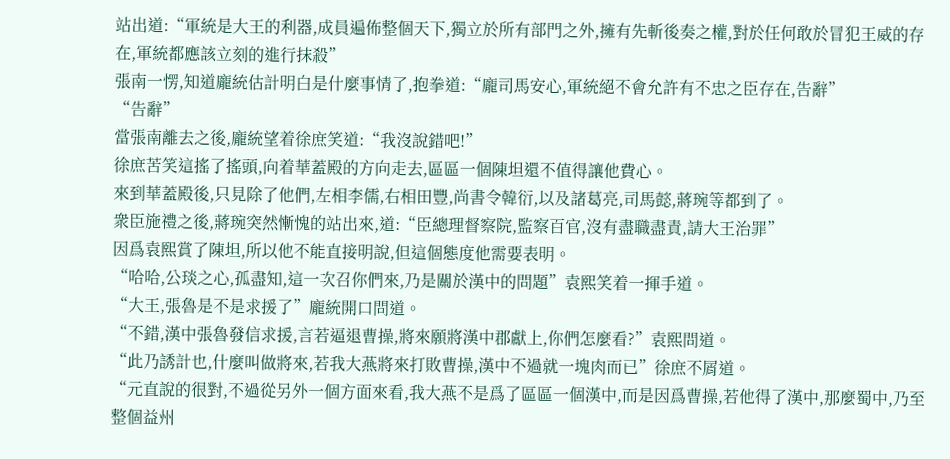站出道:“軍統是大王的利器,成員遍佈整個天下,獨立於所有部門之外,擁有先斬後奏之權,對於任何敢於冒犯王威的存在,軍統都應該立刻的進行抹殺”
張南一愣,知道龐統估計明白是什麼事情了,抱拳道:“龐司馬安心,軍統絕不會允許有不忠之臣存在,告辭”
“告辭”
當張南離去之後,龐統望着徐庶笑道:“我沒說錯吧!”
徐庶苦笑這搖了搖頭,向着華蓋殿的方向走去,區區一個陳坦還不值得讓他費心。
來到華蓋殿後,只見除了他們,左相李儒,右相田豐,尚書令韓衍,以及諸葛亮,司馬懿,蔣琬等都到了。
衆臣施禮之後,蔣琬突然慚愧的站出來,道:“臣總理督察院,監察百官,沒有盡職盡責,請大王治罪”
因爲袁熙賞了陳坦,所以他不能直接明說,但這個態度他需要表明。
“哈哈,公琰之心,孤盡知,這一次召你們來,乃是關於漢中的問題”袁熙笑着一揮手道。
“大王,張魯是不是求援了”龐統開口問道。
“不錯,漢中張魯發信求援,言若逼退曹操,將來願將漢中郡獻上,你們怎麼看?”袁熙問道。
“此乃誘計也,什麼叫做將來,若我大燕將來打敗曹操,漢中不過就一塊肉而已”徐庶不屑道。
“元直說的很對,不過從另外一個方面來看,我大燕不是爲了區區一個漢中,而是因爲曹操,若他得了漢中,那麼蜀中,乃至整個益州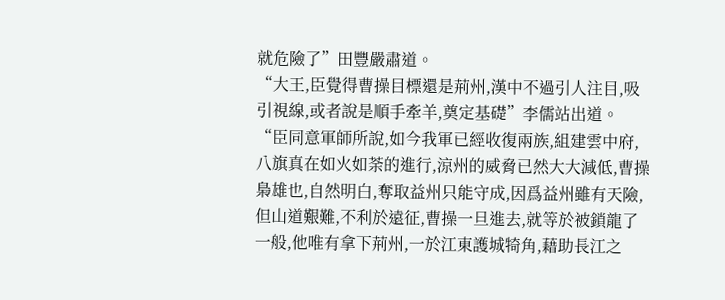就危險了”田豐嚴肅道。
“大王,臣覺得曹操目標還是荊州,漢中不過引人注目,吸引視線,或者說是順手牽羊,奠定基礎”李儒站出道。
“臣同意軍師所說,如今我軍已經收復兩族,組建雲中府,八旗真在如火如荼的進行,涼州的威脅已然大大減低,曹操梟雄也,自然明白,奪取益州只能守成,因爲益州雖有天險,但山道艱難,不利於遠征,曹操一旦進去,就等於被鎖龍了一般,他唯有拿下荊州,一於江東護城犄角,藉助長江之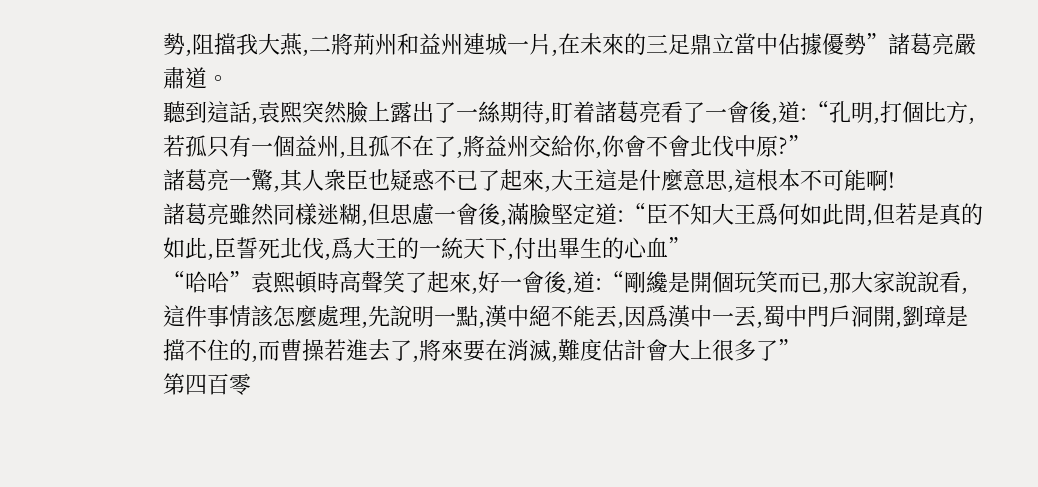勢,阻擋我大燕,二將荊州和益州連城一片,在未來的三足鼎立當中佔據優勢”諸葛亮嚴肅道。
聽到這話,袁熙突然臉上露出了一絲期待,盯着諸葛亮看了一會後,道:“孔明,打個比方,若孤只有一個益州,且孤不在了,將益州交給你,你會不會北伐中原?”
諸葛亮一驚,其人衆臣也疑惑不已了起來,大王這是什麼意思,這根本不可能啊!
諸葛亮雖然同樣迷糊,但思慮一會後,滿臉堅定道:“臣不知大王爲何如此問,但若是真的如此,臣誓死北伐,爲大王的一統天下,付出畢生的心血”
“哈哈”袁熙頓時高聲笑了起來,好一會後,道:“剛纔是開個玩笑而已,那大家說說看,這件事情該怎麼處理,先說明一點,漢中絕不能丟,因爲漢中一丟,蜀中門戶洞開,劉璋是擋不住的,而曹操若進去了,將來要在消滅,難度估計會大上很多了”
第四百零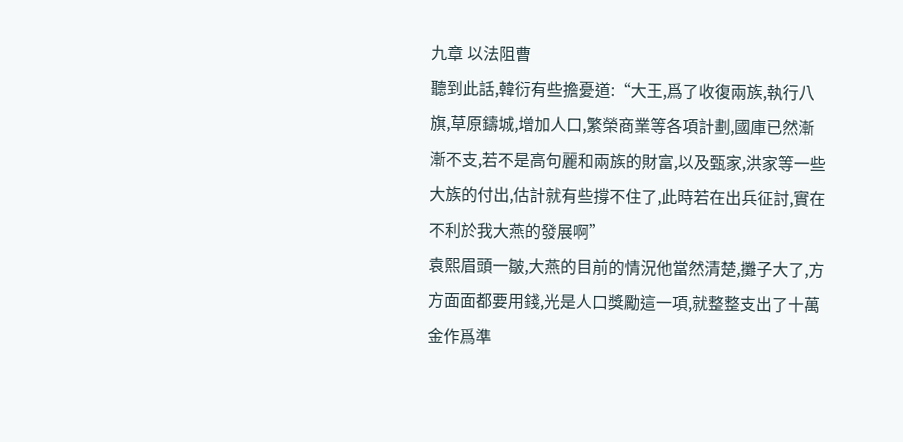九章 以法阻曹
聽到此話,韓衍有些擔憂道:“大王,爲了收復兩族,執行八旗,草原鑄城,增加人口,繁榮商業等各項計劃,國庫已然漸漸不支,若不是高句麗和兩族的財富,以及甄家,洪家等一些大族的付出,估計就有些撐不住了,此時若在出兵征討,實在不利於我大燕的發展啊”
袁熙眉頭一皺,大燕的目前的情況他當然清楚,攤子大了,方方面面都要用錢,光是人口獎勵這一項,就整整支出了十萬金作爲準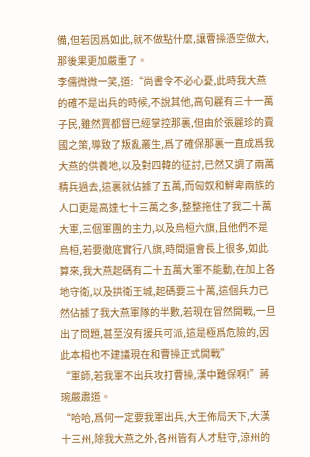備,但若因爲如此,就不做點什麼,讓曹操憑空做大,那後果更加嚴重了。
李儒微微一笑,道:“尚書令不必心憂,此時我大燕的確不是出兵的時候,不說其他,高句麗有三十一萬子民,雖然賈都督已經掌控那裏,但由於張麗珍的賣國之策,導致了叛亂叢生,爲了確保那裏一直成爲我大燕的供養地,以及對四韓的征討,已然又調了兩萬精兵過去,這裏就佔據了五萬,而匈奴和鮮卑兩族的人口更是高達七十三萬之多,整整拖住了我二十萬大軍,三個軍團的主力,以及烏桓六旗,且他們不是烏桓,若要徹底實行八旗,時間還會長上很多,如此算來,我大燕起碼有二十五萬大軍不能動,在加上各地守衛,以及拱衛王城,起碼要三十萬,這個兵力已然佔據了我大燕軍隊的半數,若現在冒然開戰,一旦出了問題,甚至沒有援兵可派,這是極爲危險的,因此本相也不建議現在和曹操正式開戰”
“軍師,若我軍不出兵攻打曹操,漢中難保啊!”蔣琬嚴肅道。
“哈哈,爲何一定要我軍出兵,大王佈局天下,大漢十三州,除我大燕之外,各州皆有人才駐守,涼州的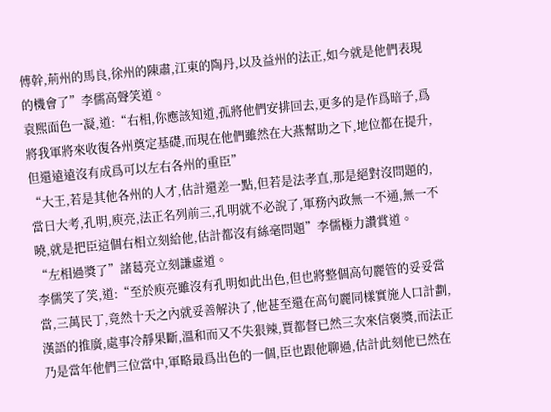傅幹,荊州的馬良,徐州的陳肅,江東的陶丹,以及益州的法正,如今就是他們表現的機會了”李儒高聲笑道。
袁熙面色一凝,道:“右相,你應該知道,孤將他們安排回去,更多的是作爲暗子,爲將我軍將來收復各州奠定基礎,而現在他們雖然在大燕幫助之下,地位都在提升,但還遠遠沒有成爲可以左右各州的重臣”
“大王,若是其他各州的人才,估計還差一點,但若是法孝直,那是絕對沒問題的,當日大考,孔明,庾亮,法正名列前三,孔明就不必說了,軍務內政無一不通,無一不曉,就是把臣這個右相立刻給他,估計都沒有絲毫問題”李儒極力讚賞道。
“左相過獎了”諸葛亮立刻謙虛道。
李儒笑了笑,道:“至於庾亮雖沒有孔明如此出色,但也將整個高句麗管的妥妥當當,三萬民丁,竟然十天之內就妥善解決了,他甚至還在高句麗同樣實施人口計劃,漢語的推廣,處事冷靜果斷,溫和而又不失狠辣,賈都督已然三次來信褒獎,而法正乃是當年他們三位當中,軍略最爲出色的一個,臣也跟他聊過,估計此刻他已然在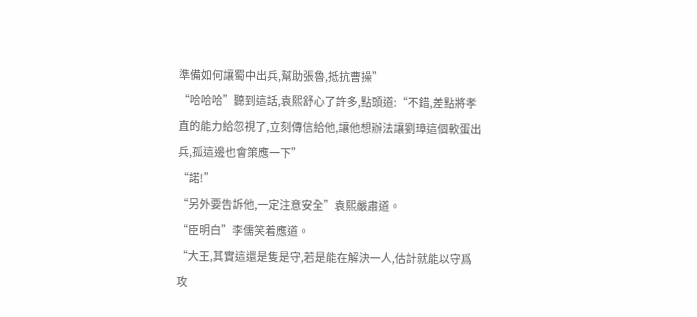準備如何讓蜀中出兵,幫助張魯,抵抗曹操”
“哈哈哈”聽到這話,袁熙舒心了許多,點頭道:“不錯,差點將孝直的能力給忽視了,立刻傳信給他,讓他想辦法讓劉璋這個軟蛋出兵,孤這邊也會策應一下”
“諾!”
“另外要告訴他,一定注意安全”袁熙嚴肅道。
“臣明白”李儒笑着應道。
“大王,其實這還是隻是守,若是能在解決一人,估計就能以守爲攻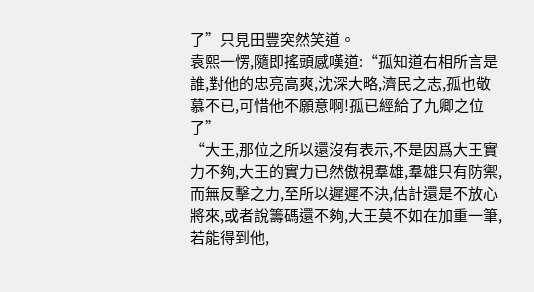了”只見田豐突然笑道。
袁熙一愣,隨即搖頭感嘆道:“孤知道右相所言是誰,對他的忠亮高爽,沈深大略,濟民之志,孤也敬慕不已,可惜他不願意啊!孤已經給了九卿之位了”
“大王,那位之所以還沒有表示,不是因爲大王實力不夠,大王的實力已然傲視羣雄,羣雄只有防禦,而無反擊之力,至所以遲遲不決,估計還是不放心將來,或者說籌碼還不夠,大王莫不如在加重一筆,若能得到他,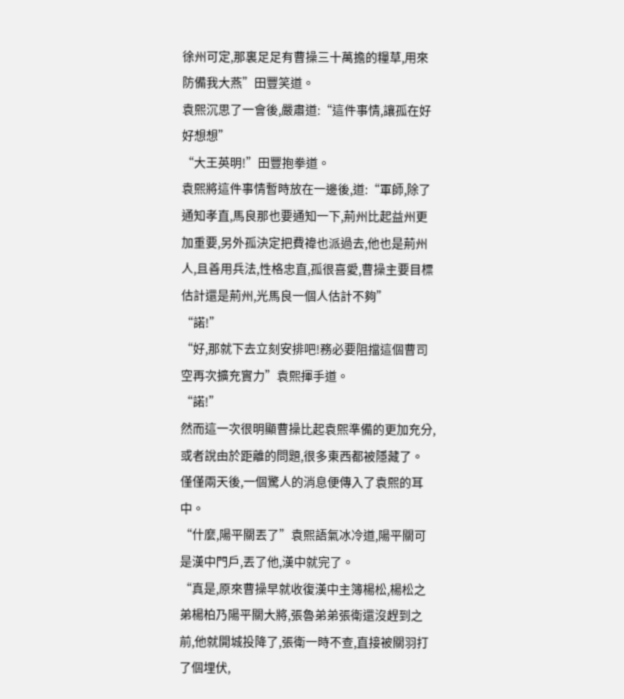徐州可定,那裏足足有曹操三十萬擔的糧草,用來防備我大燕”田豐笑道。
袁熙沉思了一會後,嚴肅道:“這件事情,讓孤在好好想想”
“大王英明!”田豐抱拳道。
袁熙將這件事情暫時放在一邊後,道:“軍師,除了通知孝直,馬良那也要通知一下,荊州比起益州更加重要,另外孤決定把費禕也派過去,他也是荊州人,且善用兵法,性格忠直,孤很喜愛,曹操主要目標估計還是荊州,光馬良一個人估計不夠”
“諾!”
“好,那就下去立刻安排吧!務必要阻擋這個曹司空再次擴充實力”袁熙揮手道。
“諾!”
然而這一次很明顯曹操比起袁熙準備的更加充分,或者說由於距離的問題,很多東西都被隱藏了。
僅僅兩天後,一個驚人的消息便傳入了袁熙的耳中。
“什麼,陽平關丟了”袁熙語氣冰冷道,陽平關可是漢中門戶,丟了他,漢中就完了。
“真是,原來曹操早就收復漢中主簿楊松,楊松之弟楊柏乃陽平關大將,張魯弟弟張衛還沒趕到之前,他就開城投降了,張衛一時不查,直接被關羽打了個埋伏,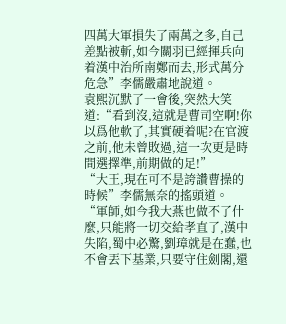四萬大軍損失了兩萬之多,自己差點被斬,如今關羽已經揮兵向着漢中治所南鄭而去,形式萬分危急”李儒嚴肅地說道。
袁熙沉默了一會後,突然大笑道:“看到沒,這就是曹司空啊!你以爲他軟了,其實硬着呢?在官渡之前,他未曾敗過,這一次更是時間選擇準,前期做的足!”
“大王,現在可不是誇讚曹操的時候”李儒無奈的搖頭道。
“軍師,如今我大燕也做不了什麼,只能將一切交給孝直了,漢中失陷,蜀中必驚,劉璋就是在蠢,也不會丟下基業,只要守住劍閣,還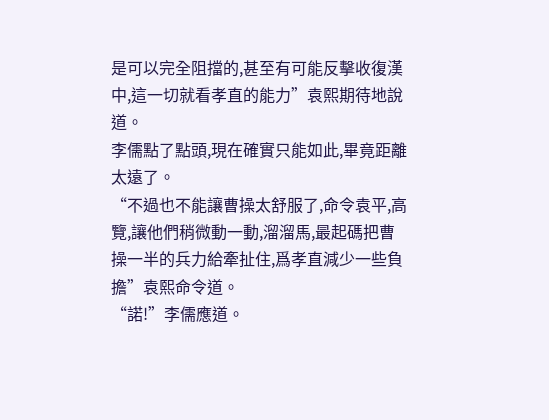是可以完全阻擋的,甚至有可能反擊收復漢中,這一切就看孝直的能力”袁熙期待地說道。
李儒點了點頭,現在確實只能如此,畢竟距離太遠了。
“不過也不能讓曹操太舒服了,命令袁平,高覽,讓他們稍微動一動,溜溜馬,最起碼把曹操一半的兵力給牽扯住,爲孝直減少一些負擔”袁熙命令道。
“諾!”李儒應道。